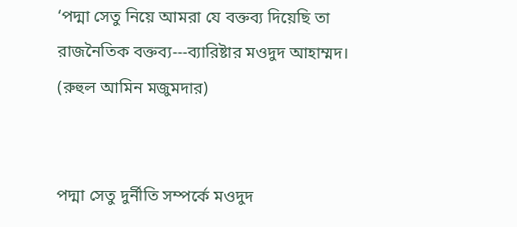‘পদ্মা সেতু নিয়ে আমরা যে বক্তব্য দিয়েছি তা রাজনৈতিক বক্তব্য---ব্যারিষ্টার মওদুদ আহাম্মদ।
(রুহুল আমিন মজুমদার)


পদ্মা সেতু দুর্নীতি সম্পর্কে মওদুদ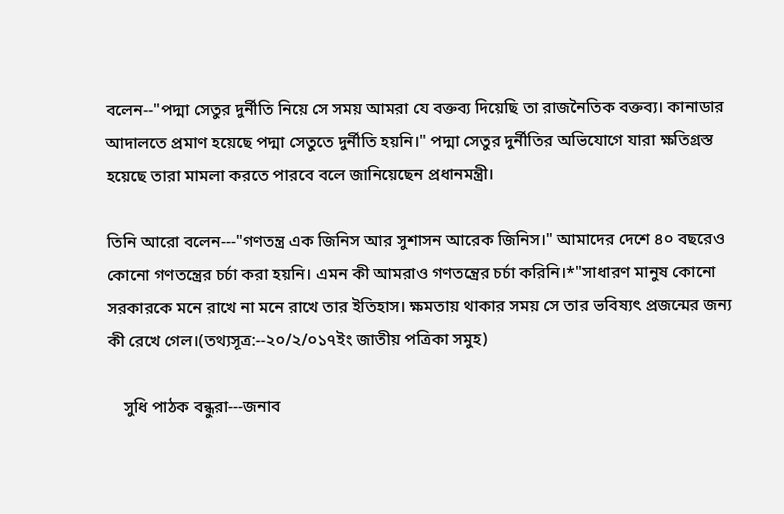বলেন--"পদ্মা সেতুর দুর্নীতি নিয়ে সে সময় আমরা যে বক্তব্য দিয়েছি তা রাজনৈতিক বক্তব্য। কানাডার আদালতে প্রমাণ হয়েছে পদ্মা সেতুতে দুর্নীতি হয়নি।" পদ্মা সেতুর দুর্নীতির অভিযোগে যারা ক্ষতিগ্রস্ত হয়েছে তারা মামলা করতে পারবে বলে জানিয়েছেন প্রধানমন্ত্রী।

তিনি আরো বলেন---"গণতন্ত্র এক জিনিস আর সুশাসন আরেক জিনিস।" আমাদের দেশে ৪০ বছরেও কোনো গণতন্ত্রের চর্চা করা হয়নি। এমন কী আমরাও গণতন্ত্রের চর্চা করিনি।*"সাধারণ মানুষ কোনো সরকারকে মনে রাখে না মনে রাখে তার ইতিহাস। ক্ষমতায় থাকার সময় সে তার ভবিষ্যৎ প্রজন্মের জন্য কী রেখে গেল।(তথ্যসূত্র:--২০/২/০১৭ইং জাতীয় পত্রিকা সমুহ)

    সুধি পাঠক বন্ধুরা---জনাব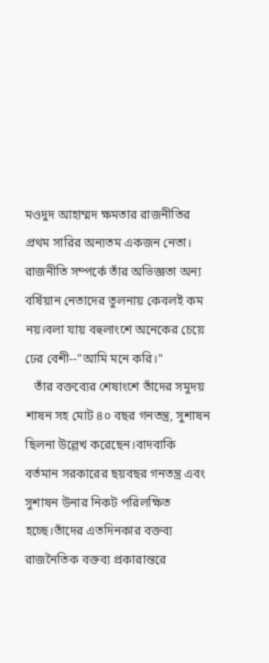মওদুদ আহাম্মদ ক্ষমতার রাজনীতির প্রথম সারির অন্যতম একজন নেতা। রাজনীতি সম্পর্কে তাঁর অভিজ্ঞতা অন্য বর্ষিয়ান নেতাদের তুলনায় কেবলই কম নয়।বলা যায় বহুলাংশে অনেকের চেয়ে ঢের বেশী--"আমি মনে করি।"
   তাঁর বক্তব্যের শেষাংশে তাঁদের সমুদয় শাষন সহ মোট ৪০ বছর গনতন্ত্র, সুশাষন ছিলনা উল্লেখ করেছেন।বাদবাকি বর্তমান সরকারের ছয়বছর গনতন্ত্র এবং সুশাষন উনার নিকট পরিলক্ষিত হচ্ছে।তাঁদের এতদিনকার বক্তব্য রাজনৈতিক বক্তব্য প্রকারান্তরে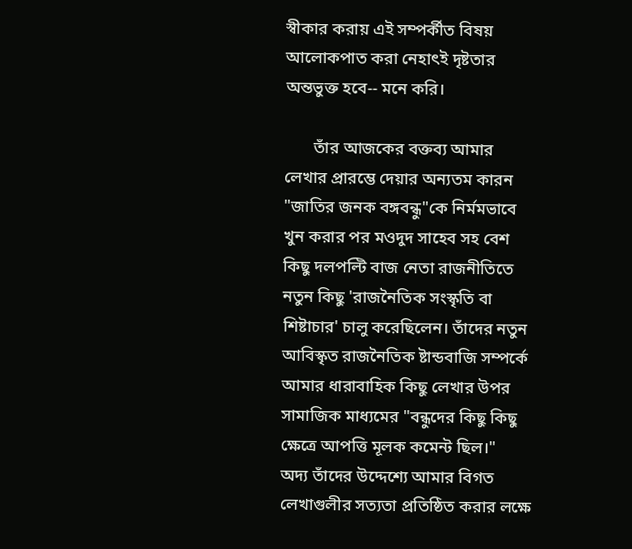স্বীকার করায় এই সম্পর্কীত বিষয় আলোকপাত করা নেহাৎই দৃষ্টতার অন্তভুক্ত হবে-- মনে করি।

       তাঁর আজকের বক্তব্য আমার লেখার প্রারম্ভে দেয়ার অন্যতম কারন  "জাতির জনক বঙ্গবন্ধু"কে নির্মমভাবে খুন করার পর মওদুদ সাহেব সহ বেশ কিছু দলপল্টি বাজ নেতা রাজনীতিতে নতুন কিছু 'রাজনৈতিক সংস্কৃতি বা শিষ্টাচার' চালু করেছিলেন। তাঁদের নতুন আবিস্কৃত রাজনৈতিক ষ্টান্ডবাজি সম্পর্কে আমার ধারাবাহিক কিছু লেখার উপর সামাজিক মাধ্যমের "বন্ধুদের কিছু কিছু ক্ষেত্রে আপত্তি মূলক কমেন্ট ছিল।"
অদ্য তাঁদের উদ্দেশ্যে আমার বিগত লেখাগুলীর সত্যতা প্রতিষ্ঠিত করার লক্ষে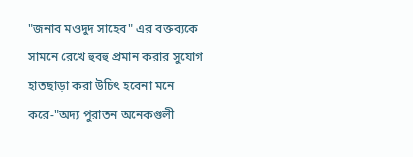"জনাব মওদুদ সাহেব" এর বক্তব্যকে সামনে রেখে হুবহু প্রমান করার সুযোগ হাতছাড়া করা উচিৎ হবেনা মনে করে-"অদ্য পুরাতন অনেকগুলী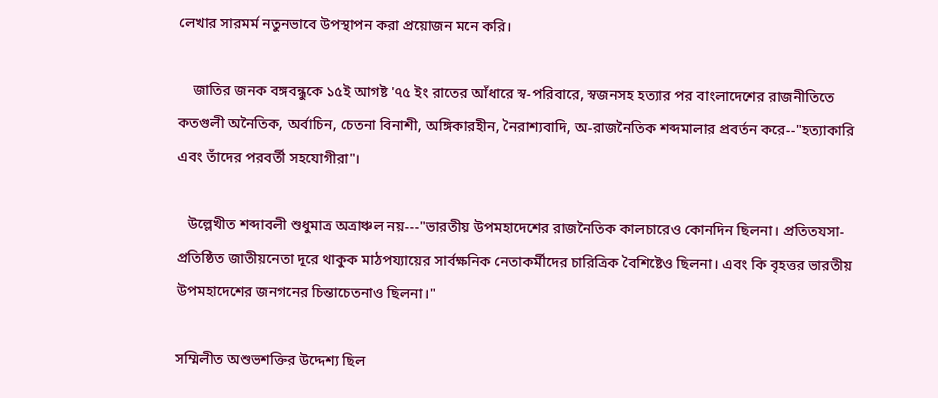লেখার সারমর্ম নতুনভাবে উপস্থাপন করা প্রয়োজন মনে করি।

    জাতির জনক বঙ্গবন্ধুকে ১৫ই আগষ্ট '৭৫ ইং রাতের আঁধারে স্ব-পরিবারে, স্বজনসহ হত্যার পর বাংলাদেশের রাজনীতিতে কতগুলী অনৈতিক, অর্বাচিন, চেতনা বিনাশী, অঙ্গিকারহীন, নৈরাশ্যবাদি, অ-রাজনৈতিক শব্দমালার প্রবর্তন করে--"হত্যাকারি এবং তাঁদের পরবর্তী সহযোগীরা"।

   উল্লেখীত শব্দাবলী শুধুমাত্র অত্রাঞ্চল নয়---"ভারতীয় উপমহাদেশের রাজনৈতিক কালচারেও কোনদিন ছিলনা। প্রতিতযসা-প্রতিষ্ঠিত জাতীয়নেতা দূরে থাকুক মাঠপয্যায়ের সার্বক্ষনিক নেতাকর্মীদের চারিত্রিক বৈশিষ্টেও ছিলনা। এবং কি বৃহত্তর ভারতীয় উপমহাদেশের জনগনের চিন্তাচেতনাও ছিলনা।"

সম্মিলীত অশুভশক্তির উদ্দেশ্য ছিল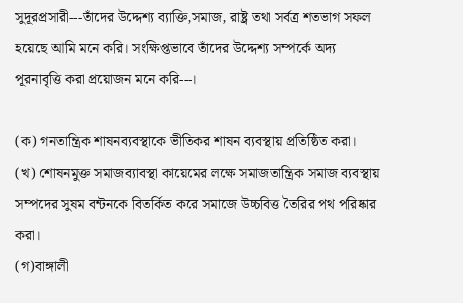সুদূরপ্রসারী---তাঁদের উদ্দেশ্য ব্যাক্তি,সমাজ, রাষ্ট্র তথা সর্বত্র শতভাগ সফল হয়েছে আমি মনে করি। সংক্ষিপ্তভাবে তাঁদের উদ্দেশ্য সম্পর্কে অদ্য পূরনাবৃত্তি করা প্রয়োজন মনে করি---।

(ক) গনতান্ত্রিক শাষনব্যবস্থাকে ভীতিকর শাষন ব্যবস্থায় প্রতিষ্ঠিত করা।
(খ) শোষনমুক্ত সমাজব্যাবস্থা কায়েমের লক্ষে সমাজতান্ত্রিক সমাজ ব্যবস্থায় সম্পদের সুষম বন্টনকে বিতর্কিত করে সমাজে উচ্চবিত্ত তৈরির পথ পরিষ্কার করা।
(গ)বাঙ্গালী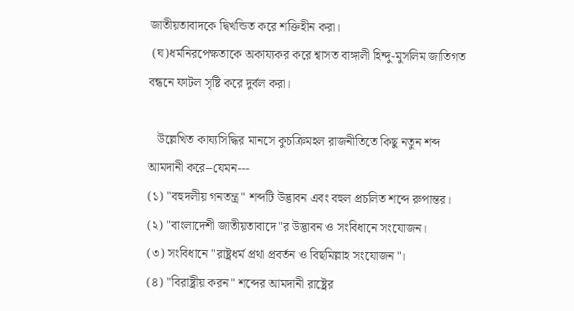জাতীয়তাবাদকে দ্বিখন্ডিত করে শক্তিহীন করা।
 (ঘ)ধর্মনিরপেক্ষতাকে অকায্যকর করে শ্বাসত বাঙ্গালী হিন্দু-মুসলিম জাতিগত বন্ধনে ফাটল সৃষ্টি করে দুর্বল করা।

   উল্লেখিত কায্যসিদ্ধির মানসে কুচক্রিমহল রাজনীতিতে কিছু নতুন শব্দ আমদানী করে--যেমন---
(১) "বহুদলীয় গনতন্ত্র" শব্দটি উদ্ভাবন এবং বহুল প্রচলিত শব্দে রুপান্তর।
(২) "বাংলাদেশী জাতীয়তাবাদে"র উদ্ভাবন ও সংবিধানে সংযোজন।
(৩) সংবিধানে "রাষ্ট্রধর্ম প্রথা প্রবর্তন ও বিছমিল্লাহ সংযোজন"।
(৪) "বিরাষ্ট্রীয় করন" শব্দের আমদানী রাষ্ট্রের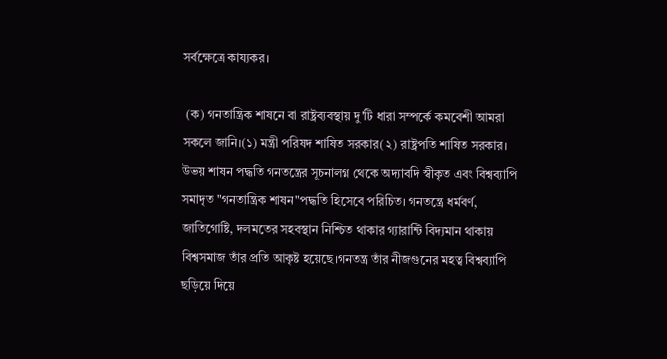সর্বক্ষেত্রে কায্যকর।

 (ক) গনতান্ত্রিক শাষনে বা রাষ্ট্রব্যবস্থায় দু'টি ধারা সম্পর্কে কমবেশী আমরা সকলে জানি।(১) মন্ত্রী পরিষদ শাষিত সরকার(২) রাষ্ট্রপতি শাষিত সরকার।
উভয় শাষন পদ্ধতি গনতন্ত্রের সূচনালগ্ন থেকে অদ্যাবদি স্বীকৃত এবং বিশ্বব্যাপি সমাদৃত "গনতান্ত্রিক শাষন"পদ্ধতি হিসেবে পরিচিত। গনতন্ত্রে ধর্মবর্ণ, জাতিগোষ্টি, দলমতের সহবস্থান নিশ্চিত থাকার গ্যারান্টি বিদ্যমান থাকায় বিশ্বসমাজ তাঁর প্রতি আকৃষ্ট হয়েছে।গনতন্ত্র তাঁর নীজগুনের মহত্ব বিশ্বব্যাপি ছড়িয়ে দিয়ে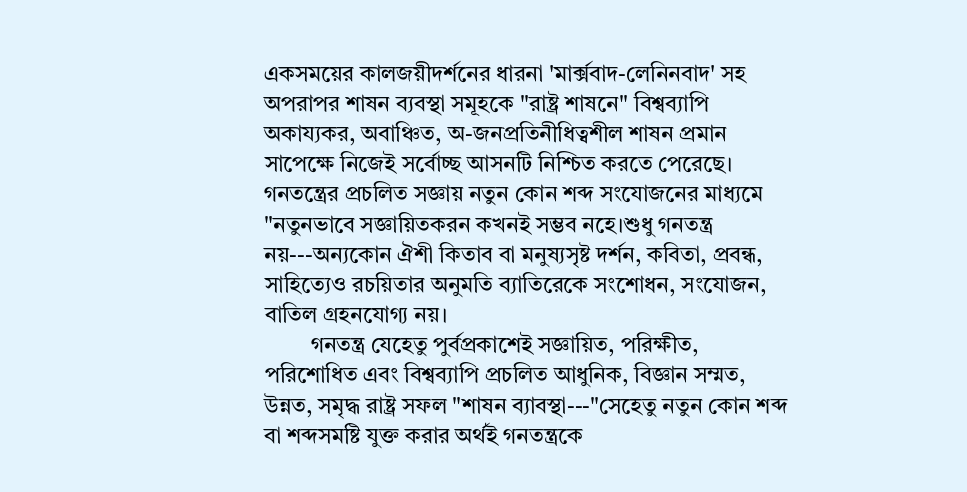একসময়ের কালজয়ীদর্শনের ধারনা 'মার্ক্সবাদ-লেনিনবাদ' সহ অপরাপর শাষন ব্যবস্থা সমূহকে "রাষ্ট্র শাষনে" বিশ্বব্যাপি অকায্যকর, অবাঞ্চিত, অ-জনপ্রতিনীধিত্বশীল শাষন প্রমান সাপেক্ষে নিজেই সর্বোচ্ছ আসনটি নিশ্চিত করতে পেরেছে। গনতন্ত্রের প্রচলিত সজ্ঞায় নতুন কোন শব্দ সংযোজনের মাধ্যমে "নতুনভাবে সজ্ঞায়িতকরন কখনই সম্ভব নহে।শুধু গনতন্ত্র নয়---অন্যকোন ঐশী কিতাব বা মনুষ্যসৃষ্ট দর্শন, কবিতা, প্রবন্ধ, সাহিত্যেও রচয়িতার অনুমতি ব্যাতিরেকে সংশোধন, সংযোজন, বাতিল গ্রহনযোগ্য নয়।
        গনতন্ত্র যেহেতু পুর্বপ্রকাশেই সজ্ঞায়িত, পরিক্ষীত, পরিশোধিত এবং বিশ্বব্যাপি প্রচলিত আধুনিক, বিজ্ঞান সম্মত, উন্নত, সমৃদ্ধ রাষ্ট্র সফল "শাষন ব্যাবস্থা---"সেহেতু নতুন কোন শব্দ বা শব্দসমষ্টি যুক্ত করার অর্থই গনতন্ত্রকে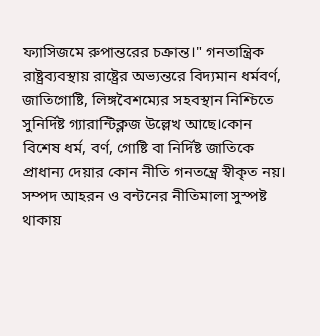ফ্যাসিজমে রুপান্তরের চক্রান্ত।" গনতান্ত্রিক রাষ্ট্রব্যবস্থায় রাষ্ট্রের অভ্যন্তরে বিদ্যমান ধর্মবর্ণ, জাতিগোষ্টি, লিঙ্গবৈশম্যের সহবস্থান নিশ্চিতে সুনির্দিষ্ট গ্যারান্টিক্লজ উল্লেখ আছে।কোন বিশেষ ধর্ম, বর্ণ, গোষ্টি বা নির্দিষ্ট জাতিকে প্রাধান্য দেয়ার কোন নীতি গনতন্ত্রে স্বীকৃত নয়। সম্পদ আহরন ও বন্টনের নীতিমালা সুস্পষ্ট থাকায়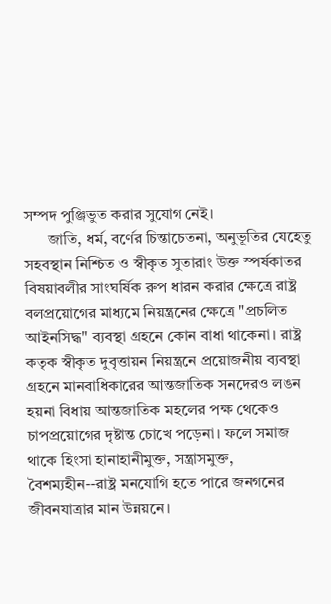সম্পদ পুঞ্জিভুত করার সুযোগ নেই।
      জাতি, ধর্ম, বর্ণের চিন্তাচেতনা, অনুভূতির যেহেতু সহবস্থান নিশ্চিত ও স্বীকৃত সুতারাং উক্ত স্পর্ষকাতর বিষয়াবলীর সাংঘর্ষিক রুপ ধারন করার ক্ষেত্রে রাষ্ট্র বলপ্রয়োগের মাধ্যমে নিয়ন্ত্রনের ক্ষেত্রে "প্রচলিত আইনসিদ্ধ" ব্যবস্থা গ্রহনে কোন বাধা থাকেনা। রাষ্ট্র কতৃক স্বীকৃত দুবৃত্তায়ন নিয়ন্ত্রনে প্রয়োজনীয় ব্যবস্থা গ্রহনে মানবাধিকারের আন্তজাতিক সনদেরও লঙন হয়না বিধায় আন্তজাতিক মহলের পক্ষ থেকেও চাপপ্রয়োগের দৃষ্টান্ত চোখে পড়েনা। ফলে সমাজ থাকে হিংসা হানাহানীমুক্ত, সন্ত্রাসমুক্ত, বৈশম্যহীন--রাষ্ট্র মনযোগি হতে পারে জনগনের জীবনযাত্রার মান উন্নয়নে।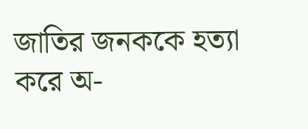জাতির জনককে হত্যা করে অ-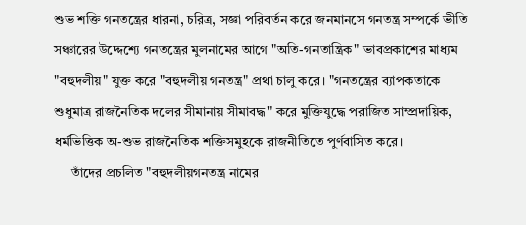শুভ শক্তি গনতন্ত্রের ধারনা, চরিত্র, সজ্ঞা পরিবর্তন করে জনমানসে গনতন্ত্র সম্পর্কে ভীতি সঞ্চারের উদ্দেশ্যে গনতন্ত্রের মুলনামের আগে "অতি-গনতান্ত্রিক" ভাবপ্রকাশের মাধ্যম "বহুদলীয়" যুক্ত করে "বহুদলীয় গনতন্ত্র" প্রথা চালু করে। "গনতন্ত্রের ব্যাপকতাকে শুধুমাত্র রাজনৈতিক দলের সীমানায় সীমাবদ্ধ" করে মুক্তিযুদ্ধে পরাজিত সাম্প্রদায়িক, ধর্মভিত্তিক অ-শুভ রাজনৈতিক শক্তিসমুহকে রাজনীতিতে পুর্ণবাসিত করে।
     তাঁদের প্রচলিত "বহুদলীয়গনতন্ত্র নামের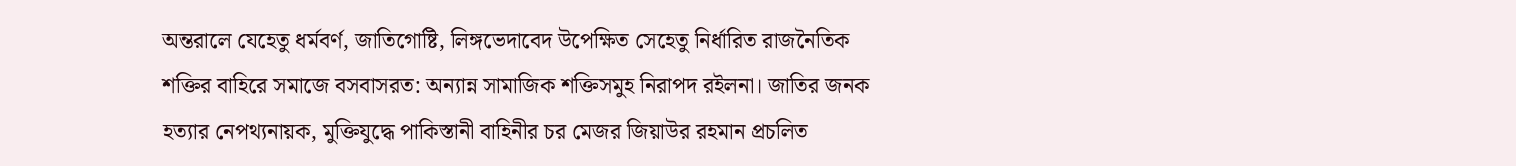অন্তরালে যেহেতু ধর্মবর্ণ, জাতিগোষ্টি, লিঙ্গভেদাবেদ উপেক্ষিত সেহেতু নির্ধারিত রাজনৈতিক শক্তির বাহিরে সমাজে বসবাসরত: অন্যান্ন সামাজিক শক্তিসমুহ নিরাপদ রইলনা। জাতির জনক হত্যার নেপথ্যনায়ক, মুক্তিযুদ্ধে পাকিস্তানী বাহিনীর চর মেজর জিয়াউর রহমান প্রচলিত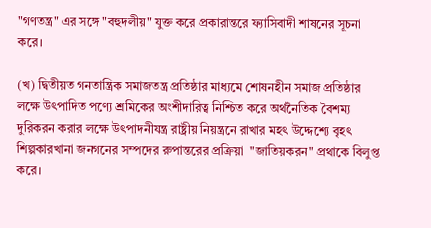"গণতন্ত্র" এর সঙ্গে "বহুদলীয়" যুক্ত করে প্রকারান্তরে ফ্যাসিবাদী শাষনের সূচনা করে।

(খ) দ্বিতীয়ত গনতান্ত্রিক সমাজতন্ত্র প্রতিষ্ঠার মাধ্যমে শোষনহীন সমাজ প্রতিষ্ঠার লক্ষে উৎপাদিত পণ্যে শ্রমিকের অংশীদারিত্ব নিশ্চিত করে অর্থনৈতিক বৈশম্য দুরিকরন করার লক্ষে উৎপাদনীযন্ত্র রাষ্ট্রীয় নিয়ন্ত্রনে রাখার মহৎ উদ্দেশ্যে বৃহৎ শিল্পকারখানা জনগনের সম্পদের রুপান্তরের প্রক্রিয়া  "জাতিয়করন" প্রথাকে বিলুপ্ত করে।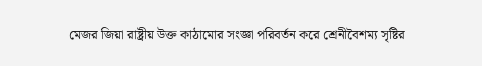মেজর জিয়া রাষ্ট্রীয় উক্ত কাঠামোর সংজ্ঞা পরিবর্তন করে শ্রেনীবৈশম্য সৃষ্টির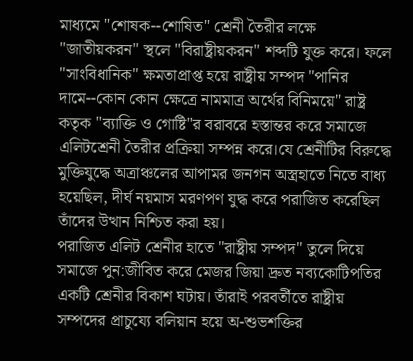মাধ্যমে "শোষক--শোষিত" শ্রেনী তৈরীর লক্ষে "জাতীয়করন" স্থলে "বিরাষ্ট্রীয়করন" শব্দটি যুক্ত করে। ফলে "সাংবিধানিক" ক্ষমতাপ্রাপ্ত হয়ে রাষ্ট্রীয় সম্পদ "পানির দামে--কোন কোন ক্ষেত্রে নামমাত্র অর্থের বিনিময়ে" রাষ্ট্র কতৃক "ব্যাক্তি ও গোষ্টি"র বরাবরে হস্তান্তর করে সমাজে এলিটশ্রেনী তৈরীর প্রক্রিয়া সম্পন্ন করে।যে শ্রেনীটির বিরুদ্ধে মুক্তিযুদ্ধে অত্রাঞ্চলের আপামর জনগন অস্ত্রহাতে নিতে বাধ্য হয়েছিল, দীর্ঘ নয়মাস মরণপণ যুদ্ধ করে পরাজিত করেছিল তাঁদের উত্থান নিশ্চিত করা হয়।
পরাজিত এলিট শ্রেনীর হাতে "রাষ্ট্রীয় সম্পদ" তুলে দিয়ে সমাজে পুন:জীবিত করে মেজর জিয়া দ্রুত নব্যকোটিপতির একটি শ্রেনীর বিকাশ ঘটায়। তাঁরাই পরবর্তীতে রাষ্ট্রীয় সম্পদের প্রাচুয্যে বলিয়ান হয়ে অ-শুভশক্তির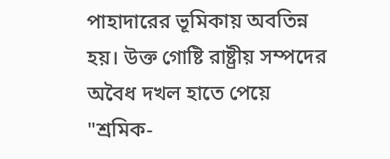পাহাদারের ভূমিকায় অবতিন্ন হয়। উক্ত গোষ্টি রাষ্ট্রীয় সম্পদের অবৈধ দখল হাতে পেয়ে "শ্রমিক-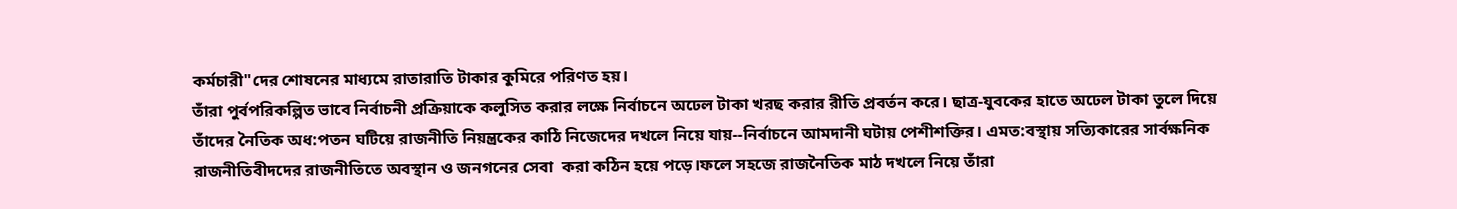কর্মচারী"দের শোষনের মাধ্যমে রাতারাতি টাকার কুমিরে পরিণত হয়।
তাঁরা পুর্বপরিকল্পিত ভাবে নির্বাচনী প্রক্রিয়াকে কলুসিত করার লক্ষে নির্বাচনে অঢেল টাকা খরছ করার রীতি প্রবর্তন করে। ছাত্র-যুবকের হাতে অঢেল টাকা তুলে দিয়ে তাঁদের নৈতিক অধ:পতন ঘটিয়ে রাজনীতি নিয়ন্ত্রকের কাঠি নিজেদের দখলে নিয়ে যায়--নির্বাচনে আমদানী ঘটায় পেশীশক্তির। এমত:বস্থায় সত্যিকারের সার্বক্ষনিক রাজনীতিবীদদের রাজনীতিতে অবস্থান ও জনগনের সেবা  করা কঠিন হয়ে পড়ে।ফলে সহজে রাজনৈতিক মাঠ দখলে নিয়ে তাঁরা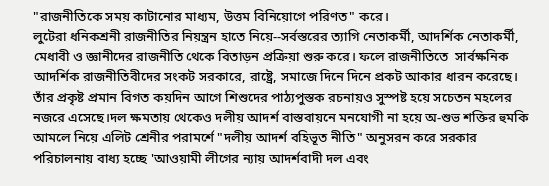"রাজনীতিকে সময় কাটানোর মাধ্যম, উত্তম বিনিয়োগে পরিণত" করে।
লুটেরা ধনিকশ্রনী রাজনীতির নিয়ন্ত্রন হাতে নিয়ে--সর্বস্তরের ত্যাগি নেতাকর্মী, আদর্শিক নেতাকর্মী, মেধাবী ও জ্ঞানীদের রাজনীতি থেকে বিতাড়ন প্রক্রিয়া শুরু করে। ফলে রাজনীতিতে  সার্বক্ষনিক আদর্শিক রাজনীতিবীদের সংকট সরকারে, রাষ্ট্রে, সমাজে দিনে দিনে প্রকট আকার ধারন করেছে।
তাঁর প্রকৃষ্ট প্রমান বিগত কয়দিন আগে শিশুদের পাঠ্যপুস্তক রচনায়ও সুস্পষ্ট হয়ে সচেতন মহলের নজরে এসেছে।দল ক্ষমতায় থেকেও দলীয় আদর্শ বাস্তবায়নে মনযোগী না হয়ে অ-শুভ শক্তির হুমকি আমলে নিয়ে এলিট শ্রেনীর পরামর্শে "দলীয় আদর্শ বহিভূত নীতি" অনুসরন করে সরকার পরিচালনায় বাধ্য হচ্ছে 'আওয়ামী লীগের ন্যায় আদর্শবাদী দল এবং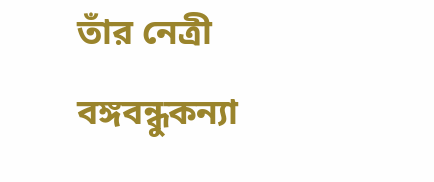তাঁর নেত্রী বঙ্গবন্ধুকন্যা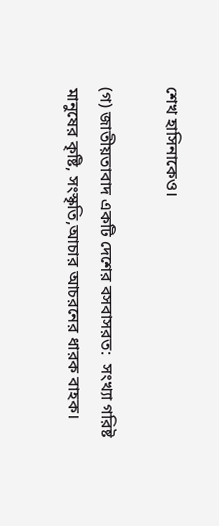শেখ হাসিনাকেও।

(গ) জাতীয়তাবাদ একটি দেশের বসবাসরত:  সংখ্যা গরিষ্ট মানুষের কৃষ্টি, সংস্কৃতি,আচার আচরনের ধারক বাহক।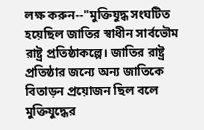লক্ষ করুন--"মুক্তিযুদ্ধ সংঘটিত হয়েছিল জাতির স্বাধীন সার্বভৌম রাষ্ট্র প্রতিষ্ঠাকল্পে। জাতির রাষ্ট্র প্রতিষ্ঠার জন্যে অন্য জাতিকে বিতাড়ন প্রয়োজন ছিল বলে মুক্তিযুদ্ধের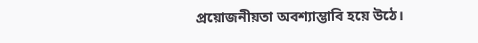প্রয়োজনীয়তা অবশ্যাম্ভাবি হয়ে উঠে।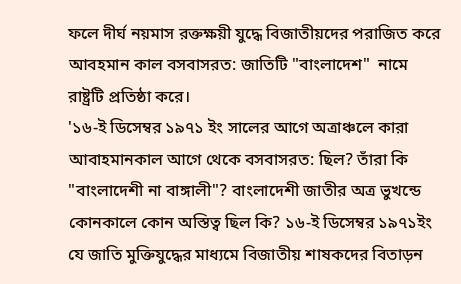ফলে দীর্ঘ নয়মাস রক্তক্ষয়ী যুদ্ধে বিজাতীয়দের পরাজিত করে আবহমান কাল বসবাসরত: জাতিটি "বাংলাদেশ"  নামে রাষ্ট্রটি প্রতিষ্ঠা করে।
'১৬-ই ডিসেম্বর ১৯৭১ ইং সালের আগে অত্রাঞ্চলে কারা আবাহমানকাল আগে থেকে বসবাসরত: ছিল? তাঁরা কি "বাংলাদেশী না বাঙ্গালী"? বাংলাদেশী জাতীর অত্র ভুখন্ডে কোনকালে কোন অস্তিত্ব ছিল কি? ১৬-ই ডিসেম্বর ১৯৭১ইং যে জাতি মুক্তিযুদ্ধের মাধ্যমে বিজাতীয় শাষকদের বিতাড়ন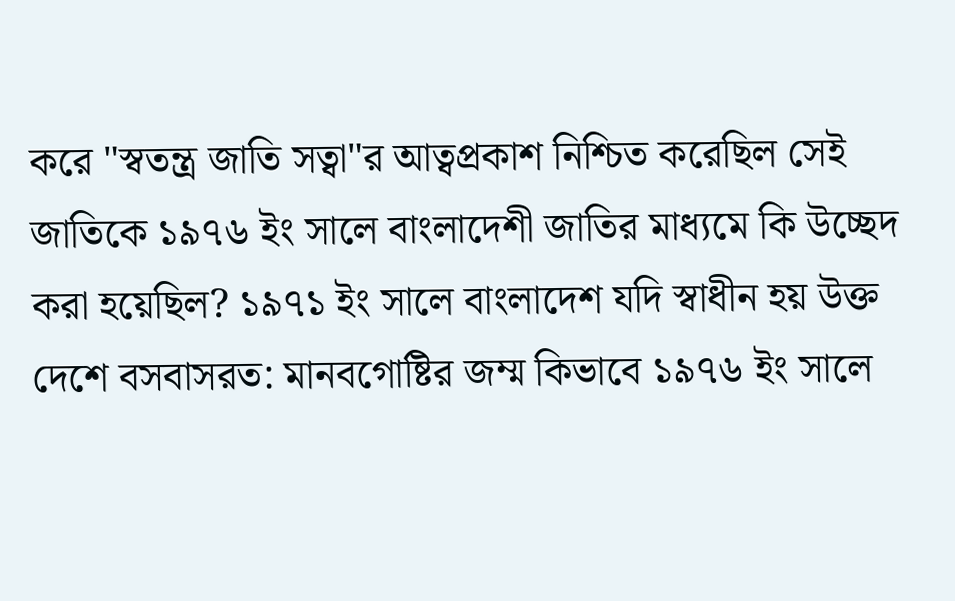করে "স্বতন্ত্র জাতি সত্বা"র আত্বপ্রকাশ নিশ্চিত করেছিল সেই জাতিকে ১৯৭৬ ইং সালে বাংলাদেশী জাতির মাধ্যমে কি উচ্ছেদ করা হয়েছিল? ১৯৭১ ইং সালে বাংলাদেশ যদি স্বাধীন হয় উক্ত দেশে বসবাসরত: মানবগোষ্টির জম্ম কিভাবে ১৯৭৬ ইং সালে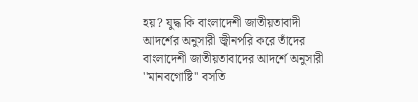হয়? যুদ্ধ কি বাংলাদেশী জাতীয়তাবাদী আদর্শের অনুসারী জ্বীনপরি করে তাঁদের বাংলাদেশী জাতীয়তাবাদের আদর্শে অনুসারী ''মানবগোষ্টি'' বসতি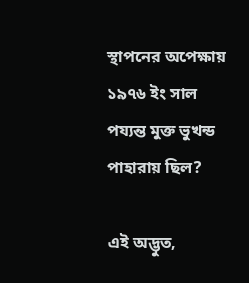স্থাপনের অপেক্ষায় ১৯৭৬ ইং সাল পয্যন্ত মুক্ত ভুখন্ড পাহারায় ছিল?

এই অদ্ভুত,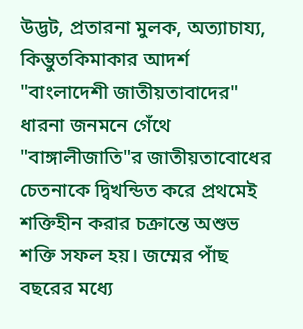উদ্ভট, প্রতারনা মুলক, অত্যাচায্য, কিম্ভুতকিমাকার আদর্শ "বাংলাদেশী জাতীয়তাবাদের" ধারনা জনমনে গেঁথে "বাঙ্গালীজাতি"র জাতীয়তাবোধের চেতনাকে দ্বিখন্ডিত করে প্রথমেই শক্তিহীন করার চক্রান্তে অশুভ শক্তি সফল হয়। জম্মের পাঁছ বছরের মধ্যে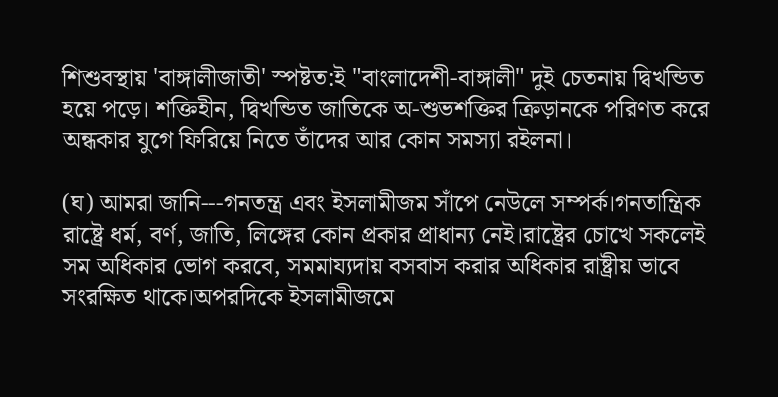শিশুবস্থায় 'বাঙ্গালীজাতী' স্পষ্টত:ই "বাংলাদেশী-বাঙ্গালী" দুই চেতনায় দ্বিখন্ডিত হয়ে পড়ে। শক্তিহীন, দ্বিখন্ডিত জাতিকে অ-শুভশক্তির ক্রিড়ানকে পরিণত করে অন্ধকার যুগে ফিরিয়ে নিতে তাঁদের আর কোন সমস্যা রইলনা।

(ঘ) আমরা জানি---গনতন্ত্র এবং ইসলামীজম সাঁপে নেউলে সম্পর্ক।গনতান্ত্রিক রাষ্ট্রে ধর্ম, বর্ণ, জাতি, লিঙ্গের কোন প্রকার প্রাধান্য নেই।রাষ্ট্রের চোখে সকলেই সম অধিকার ভোগ করবে, সমমায্যদায় বসবাস করার অধিকার রাষ্ট্রীয় ভাবে সংরক্ষিত থাকে।অপরদিকে ইসলামীজমে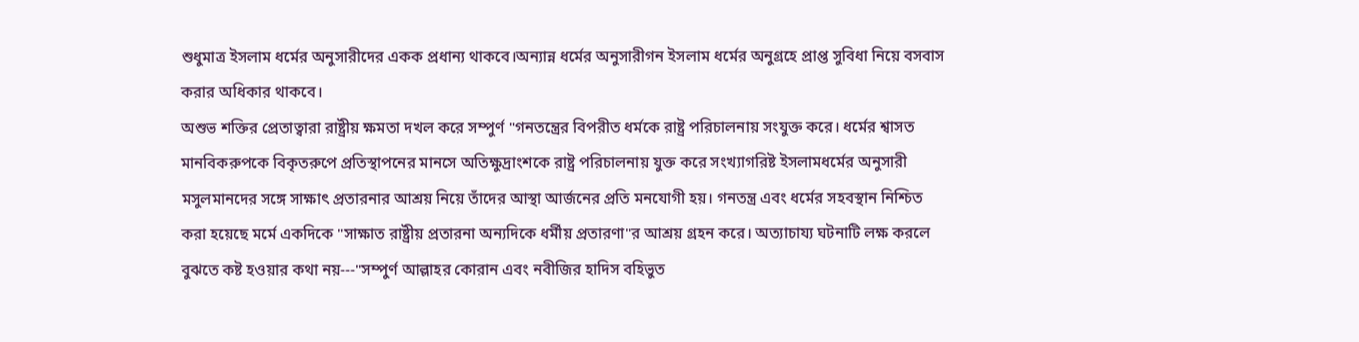শুধুমাত্র ইসলাম ধর্মের অনুসারীদের একক প্রধান্য থাকবে।অন্যান্ন ধর্মের অনুসারীগন ইসলাম ধর্মের অনুগ্রহে প্রাপ্ত সুবিধা নিয়ে বসবাস করার অধিকার থাকবে।
অশুভ শক্তির প্রেতাত্বারা রাষ্ট্রীয় ক্ষমতা দখল করে সম্পুর্ণ "গনতন্ত্রের বিপরীত ধর্মকে রাষ্ট্র পরিচালনায় সংযুক্ত করে। ধর্মের শ্বাসত মানবিকরুপকে বিকৃতরুপে প্রতিস্থাপনের মানসে অতিক্ষুদ্রাংশকে রাষ্ট্র পরিচালনায় যুক্ত করে সংখ্যাগরিষ্ট ইসলামধর্মের অনুসারী মসুলমানদের সঙ্গে সাক্ষাৎ প্রতারনার আশ্রয় নিয়ে তাঁদের আস্থা আর্জনের প্রতি মনযোগী হয়। গনতন্ত্র এবং ধর্মের সহবস্থান নিশ্চিত করা হয়েছে মর্মে একদিকে "সাক্ষাত রাষ্ট্রীয় প্রতারনা অন্যদিকে ধর্মীয় প্রতারণা"র আশ্রয় গ্রহন করে। অত্যাচায্য ঘটনাটি লক্ষ করলে বুঝতে কষ্ট হওয়ার কথা নয়---"সম্পুর্ণ আল্লাহর কোরান এবং নবীজির হাদিস বহিভুত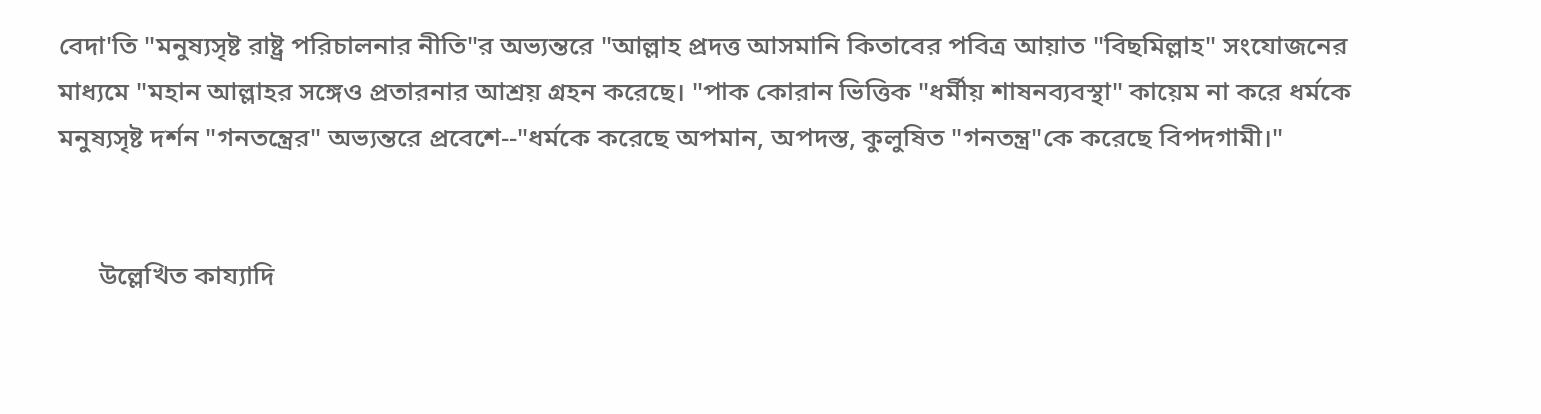বেদা'তি "মনুষ্যসৃষ্ট রাষ্ট্র পরিচালনার নীতি"র অভ্যন্তরে "আল্লাহ প্রদত্ত আসমানি কিতাবের পবিত্র আয়াত "বিছমিল্লাহ" সংযোজনের মাধ্যমে "মহান আল্লাহর সঙ্গেও প্রতারনার আশ্রয় গ্রহন করেছে। "পাক কোরান ভিত্তিক "ধর্মীয় শাষনব্যবস্থা" কায়েম না করে ধর্মকে মনুষ্যসৃষ্ট দর্শন "গনতন্ত্রের" অভ্যন্তরে প্রবেশে--"ধর্মকে করেছে অপমান, অপদস্ত, কুলুষিত "গনতন্ত্র"কে করেছে বিপদগামী।"


      উল্লেখিত কায্যাদি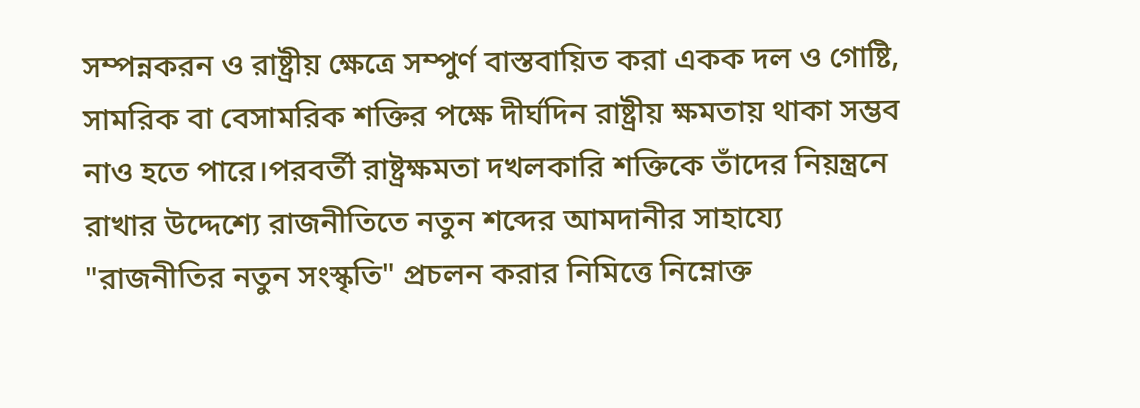সম্পন্নকরন ও রাষ্ট্রীয় ক্ষেত্রে সম্পুর্ণ বাস্তবায়িত করা একক দল ও গোষ্টি, সামরিক বা বেসামরিক শক্তির পক্ষে দীর্ঘদিন রাষ্ট্রীয় ক্ষমতায় থাকা সম্ভব নাও হতে পারে।পরবর্তী রাষ্ট্রক্ষমতা দখলকারি শক্তিকে তাঁদের নিয়ন্ত্রনে রাখার উদ্দেশ্যে রাজনীতিতে নতুন শব্দের আমদানীর সাহায্যে "রাজনীতির নতুন সংস্কৃতি" প্রচলন করার নিমিত্তে নিম্নোক্ত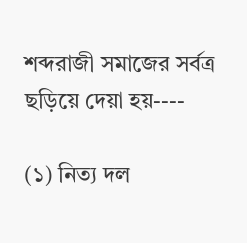শব্দরাজী সমাজের সর্বত্র ছড়িয়ে দেয়া হয়----

(১) নিত্য দল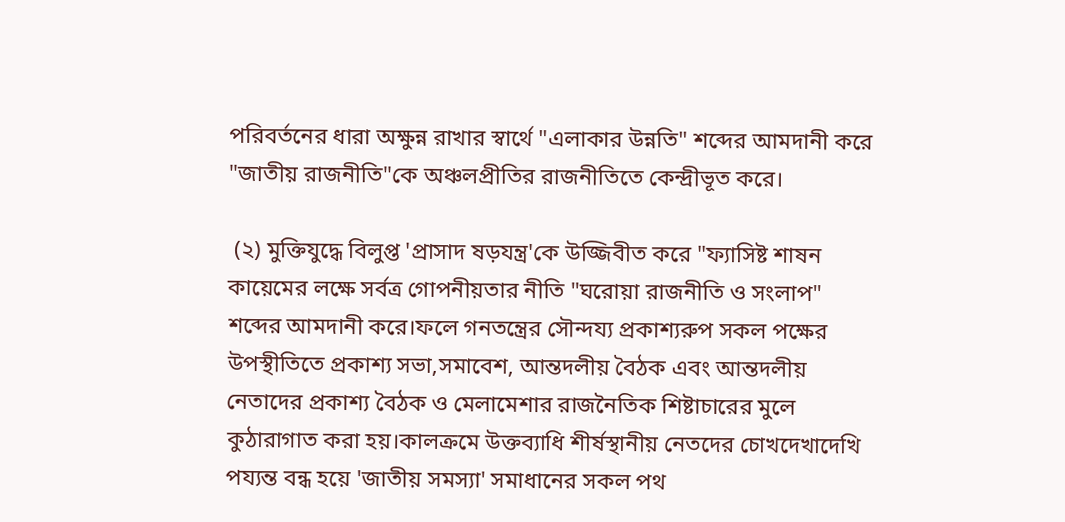পরিবর্তনের ধারা অক্ষুন্ন রাখার স্বার্থে "এলাকার উন্নতি" শব্দের আমদানী করে "জাতীয় রাজনীতি"কে অঞ্চলপ্রীতির রাজনীতিতে কেন্দ্রীভূত করে।

 (২) মুক্তিযুদ্ধে বিলুপ্ত 'প্রাসাদ ষড়যন্ত্র'কে উজ্জিবীত করে "ফ্যাসিষ্ট শাষন কায়েমের লক্ষে সর্বত্র গোপনীয়তার নীতি "ঘরোয়া রাজনীতি ও সংলাপ" শব্দের আমদানী করে।ফলে গনতন্ত্রের সৌন্দয্য প্রকাশ্যরুপ সকল পক্ষের উপস্থীতিতে প্রকাশ্য সভা,সমাবেশ, আন্তদলীয় বৈঠক এবং আন্তদলীয় নেতাদের প্রকাশ্য বৈঠক ও মেলামেশার রাজনৈতিক শিষ্টাচারের মুলে কুঠারাগাত করা হয়।কালক্রমে উক্তব্যাধি শীর্ষস্থানীয় নেতদের চোখদেখাদেখি পয্যন্ত বন্ধ হয়ে 'জাতীয় সমস্যা' সমাধানের সকল পথ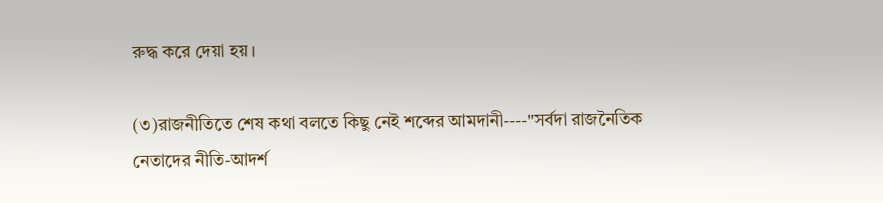রুদ্ধ করে দেয়া হয়।

(৩)রাজনীতিতে শেষ কথা বলতে কিছু নেই শব্দের আমদানী----"সর্বদা রাজনৈতিক নেতাদের নীতি-আদর্শ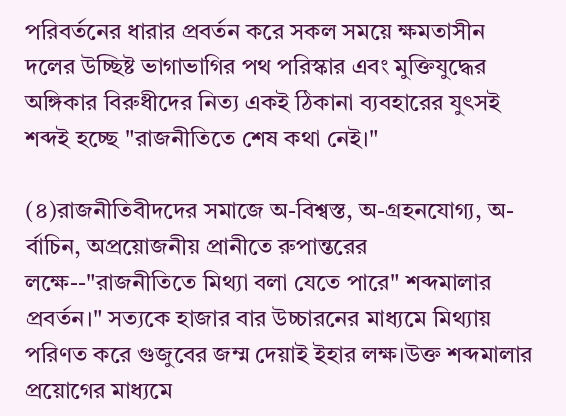পরিবর্তনের ধারার প্রবর্তন করে সকল সময়ে ক্ষমতাসীন দলের উচ্ছিষ্ট ভাগাভাগির পথ পরিস্কার এবং মুক্তিযুদ্ধের অঙ্গিকার বিরুধীদের নিত্য একই ঠিকানা ব্যবহারের যুৎসই শব্দই হচ্ছে "রাজনীতিতে শেষ কথা নেই।"

(৪)রাজনীতিবীদদের সমাজে অ-বিশ্বস্ত, অ-গ্রহনযোগ্য, অ-র্বাচিন, অপ্রয়োজনীয় প্রানীতে রুপান্তরের লক্ষে--"রাজনীতিতে মিথ্যা বলা যেতে পারে" শব্দমালার প্রবর্তন।" সত্যকে হাজার বার উচ্চারনের মাধ্যমে মিথ্যায় পরিণত করে গুজুবের জম্ম দেয়াই ইহার লক্ষ।উক্ত শব্দমালার প্রয়োগের মাধ্যমে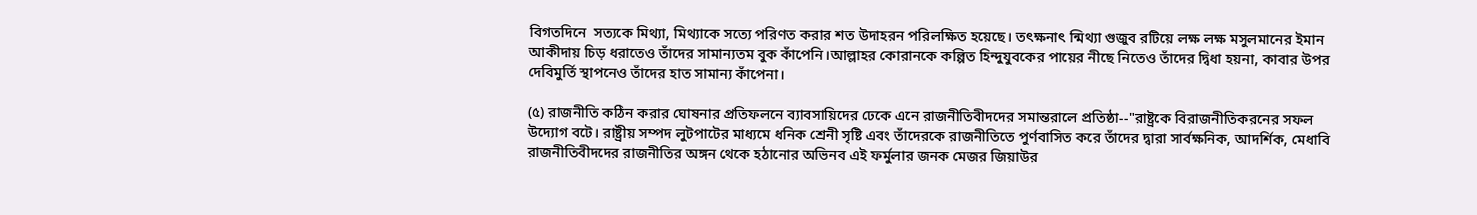বিগতদিনে  সত্যকে মিথ্যা, মিথ্যাকে সত্যে পরিণত করার শত উদাহরন পরিলক্ষিত হয়েছে। তৎক্ষনাৎ ন্মিথ্যা গুজুব রটিয়ে লক্ষ লক্ষ মসুলমানের ইমান আকীদায় চিড় ধরাতেও তাঁদের সামান্যতম বুক কাঁপেনি।আল্লাহর কোরানকে কল্পিত হিন্দুযুবকের পায়ের নীছে নিতেও তাঁদের দ্বিধা হয়না, কাবার উপর দেবিমুর্তি স্থাপনেও তাঁদের হাত সামান্য কাঁপেনা।

(৫) রাজনীতি কঠিন করার ঘোষনার প্রতিফলনে ব্যাবসায়িদের ঢেকে এনে রাজনীতিবীদদের সমান্তরালে প্রতিষ্ঠা--"রাষ্ট্রকে বিরাজনীতিকরনের সফল উদ্যোগ বটে। রাষ্ট্রীয় সম্পদ লুটপাটের মাধ্যমে ধনিক শ্রেনী সৃষ্টি এবং তাঁদেরকে রাজনীতিতে পুর্ণবাসিত করে তাঁদের দ্বারা সার্বক্ষনিক, আদর্শিক, মেধাবি রাজনীতিবীদদের রাজনীতির অঙ্গন থেকে হঠানোর অভিনব এই ফর্মুলার জনক মেজর জিয়াউর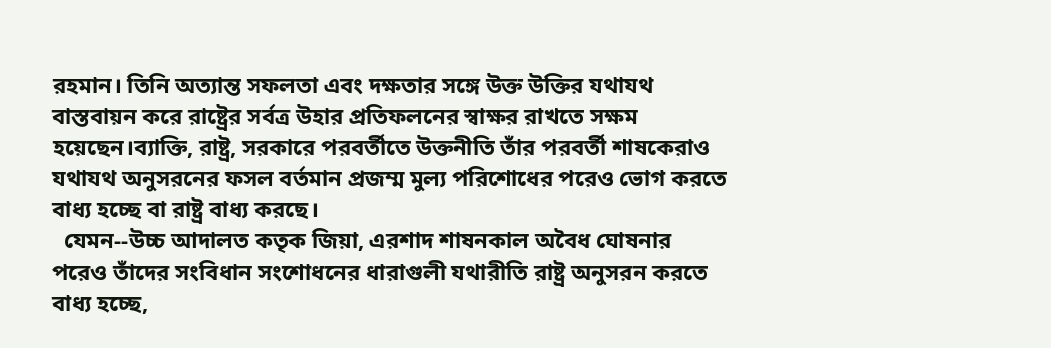রহমান। তিনি অত্যান্ত সফলতা এবং দক্ষতার সঙ্গে উক্ত উক্তির যথাযথ বাস্তবায়ন করে রাষ্ট্রের সর্বত্র উহার প্রতিফলনের স্বাক্ষর রাখতে সক্ষম হয়েছেন।ব্যাক্তি, রাষ্ট্র, সরকারে পরবর্তীতে উক্তনীতি তাঁর পরবর্তী শাষকেরাও যথাযথ অনুসরনের ফসল বর্তমান প্রজম্ম মুল্য পরিশোধের পরেও ভোগ করতে বাধ্য হচ্ছে বা রাষ্ট্র বাধ্য করছে।
  যেমন--উচ্চ আদালত কতৃক জিয়া, এরশাদ শাষনকাল অবৈধ ঘোষনার পরেও তাঁদের সংবিধান সংশোধনের ধারাগুলী যথারীতি রাষ্ট্র অনুসরন করতে বাধ্য হচ্ছে,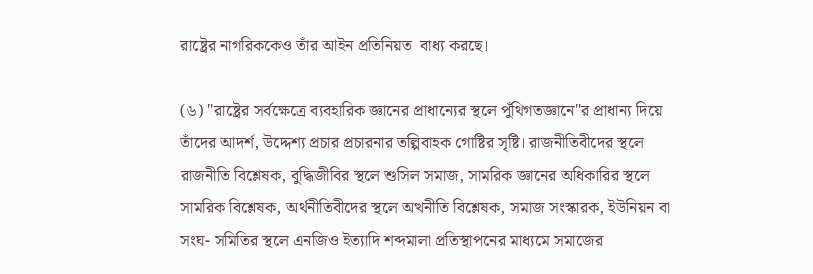রাষ্ট্রের নাগরিককেও তাঁর আইন প্রতিনিয়ত  বাধ্য করছে।

(৬) "রাষ্ট্রের সর্বক্ষেত্রে ব্যবহারিক জ্ঞানের প্রাধান্যের স্থলে পুঁথিগতজ্ঞানে"র প্রাধান্য দিয়ে তাঁদের আদর্শ, উদ্দেশ্য প্রচার প্রচারনার তল্পিবাহক গোষ্টির সৃষ্টি। রাজনীতিবীদের স্থলে রাজনীতি বিশ্লেষক, বুদ্ধিজীবির স্থলে শুসিল সমাজ, সামরিক জ্ঞানের অধিকারির স্থলে সামরিক বিশ্লেষক, অর্থনীতিবীদের স্থলে অত্থনীতি বিশ্লেষক, সমাজ সংস্কারক, ইউনিয়ন বা সংঘ- সমিতির স্থলে এনজিও ইত্যাদি শব্দমালা প্রতিস্থাপনের মাধ্যমে সমাজের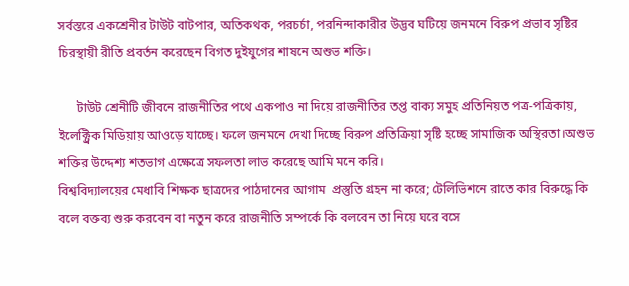সর্বস্তরে একশ্রেনীর টাউট বাটপার, অতিকথক, পরচর্চা, পরনিন্দাকারীর উদ্ভব ঘটিয়ে জনমনে বিরুপ প্রভাব সৃষ্টির চিরস্থায়ী রীতি প্রবর্তন করেছেন বিগত দুইযুগের শাষনে অশুভ শক্তি।

      টাউট শ্রেনীটি জীবনে রাজনীতির পথে একপাও না দিয়ে রাজনীতির তপ্ত বাক্য সমুহ প্রতিনিয়ত পত্র-পত্রিকায়, ইলেক্ট্রিক মিডিয়ায় আওড়ে যাচ্ছে। ফলে জনমনে দেখা দিচ্ছে বিরুপ প্রতিক্রিয়া সৃষ্টি হচ্ছে সামাজিক অস্থিরতা।অশুভ শক্তির উদ্দেশ্য শতভাগ এক্ষেত্রে সফলতা লাভ করেছে আমি মনে করি।
বিশ্ববিদ্যালয়ের মেধাবি শিক্ষক ছাত্রদের পাঠদানের আগাম  প্রস্তুতি গ্রহন না করে; টেলিভিশনে রাতে কার বিরুদ্ধে কি বলে বক্তব্য শুরু করবেন বা নতুন করে রাজনীতি সম্পর্কে কি বলবেন তা নিয়ে ঘরে বসে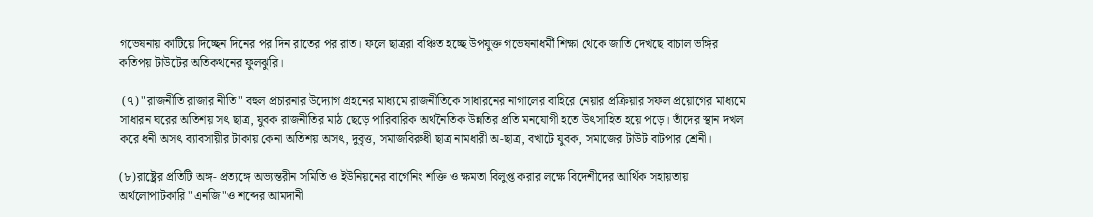গভেষনায় কাটিয়ে দিচ্ছেন দিনের পর দিন রাতের পর রাত। ফলে ছাত্ররা বঞ্চিত হচ্ছে উপযুক্ত গভেষনাধর্মী শিক্ষা থেকে জাতি দেখছে বাচাল ভঙ্গির কতিপয় টাউটের অতিকথনের ফুলঝুরি।

 (৭) "রাজনীতি রাজার নীতি" বহুল প্রচারনার উদ্যোগ গ্রহনের মাধ্যমে রাজনীতিকে সাধারনের নাগালের বাহিরে নেয়ার প্রক্রিয়ার সফল প্রয়োগের মাধ্যমে সাধারন ঘরের অতিশয় সৎ ছাত্র, যুবক রাজনীতির মাঠ ছেড়ে পারিবারিক অর্থনৈতিক উন্নতির প্রতি মনযোগী হতে উৎসাহিত হয়ে পড়ে। তাঁদের স্থান দখল করে ধনী অসৎ ব্যাবসায়ীর টাকায় কেনা অতিশয় অসৎ, দুবৃত্ত, সমাজবিরুধী ছাত্র নামধারী অ-ছাত্র, বখাটে যুবক, সমাজের টাউট বাটপার শ্রেনী।

(৮)রাষ্ট্রের প্রতিটি অঙ্গ- প্রত্যঙ্গে অভ্যন্তরীন সমিতি ও ইউনিয়নের বার্গেনিং শক্তি ও ক্ষমতা বিলুপ্ত করার লক্ষে বিদেশীদের আর্থিক সহায়তায় অর্থলোপাটকারি "এনজি"ও শব্দের আমদানী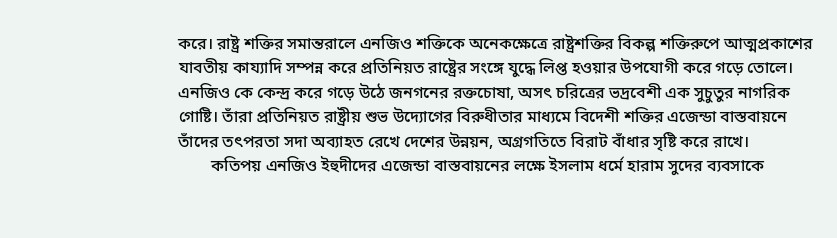করে। রাষ্ট্র শক্তির সমান্তরালে এনজিও শক্তিকে অনেকক্ষেত্রে রাষ্ট্রশক্তির বিকল্প শক্তিরুপে আত্মপ্রকাশের যাবতীয় কায্যাদি সম্পন্ন করে প্রতিনিয়ত রাষ্ট্রের সংঙ্গে যুদ্ধে লিপ্ত হওয়ার উপযোগী করে গড়ে তোলে। এনজিও কে কেন্দ্র করে গড়ে উঠে জনগনের রক্তচোষা, অসৎ চরিত্রের ভদ্রবেশী এক সুচুতুর নাগরিক গোষ্টি। তাঁরা প্রতিনিয়ত রাষ্ট্রীয় শুভ উদ্যোগের বিরুধীতার মাধ্যমে বিদেশী শক্তির এজেন্ডা বাস্তবায়নে তাঁদের তৎপরতা সদা অব্যাহত রেখে দেশের উন্নয়ন, অগ্রগতিতে বিরাট বাঁধার সৃষ্টি করে রাখে।
        কতিপয় এনজিও ইহুদীদের এজেন্ডা বাস্তবায়নের লক্ষে ইসলাম ধর্মে হারাম সুদের ব্যবসাকে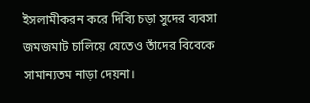ইসলামীকরন করে দিব্যি চড়া সুদের ব্যবসা জমজমাট চালিয়ে যেতেও তাঁদের বিবেকে সামান্যতম নাড়া দেয়না।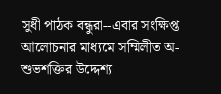সুধী পাঠক বন্ধুরা--এবার সংক্ষিপ্ত আলোচনার মাধ্যমে সম্মিলীত অ-শুভশক্তির উদ্দেশ্য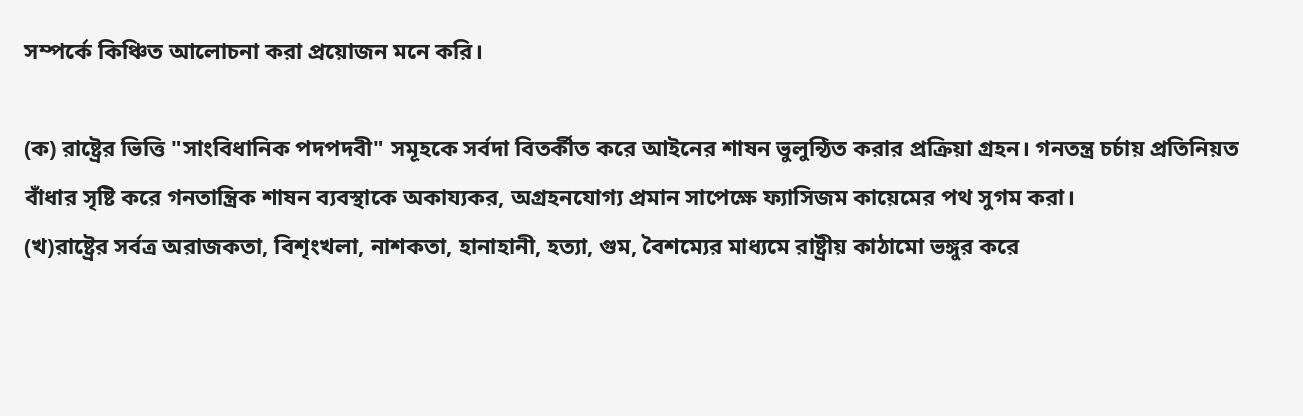সম্পর্কে কিঞ্চিত আলোচনা করা প্রয়োজন মনে করি।

(ক) রাষ্ট্রের ভিত্তি "সাংবিধানিক পদপদবী" সমূহকে সর্বদা বিতর্কীত করে আইনের শাষন ভুলুন্ঠিত করার প্রক্রিয়া গ্রহন। গনতন্ত্র চর্চায় প্রতিনিয়ত বাঁধার সৃষ্টি করে গনতান্ত্রিক শাষন ব্যবস্থাকে অকায্যকর, অগ্রহনযোগ্য প্রমান সাপেক্ষে ফ্যাসিজম কায়েমের পথ সুগম করা।
(খ)রাষ্ট্রের সর্বত্র অরাজকতা, বিশৃংখলা, নাশকতা, হানাহানী, হত্যা, গুম, বৈশম্যের মাধ্যমে রাষ্ট্রীয় কাঠামো ভঙ্গুর করে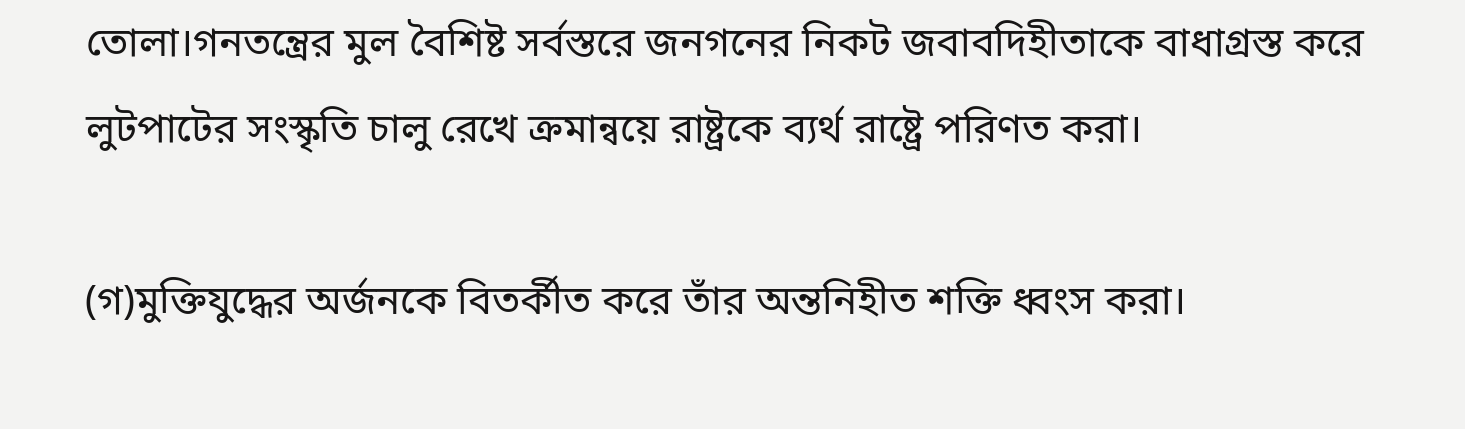তোলা।গনতন্ত্রের মুল বৈশিষ্ট সর্বস্তরে জনগনের নিকট জবাবদিহীতাকে বাধাগ্রস্ত করে লুটপাটের সংস্কৃতি চালু রেখে ক্রমান্বয়ে রাষ্ট্রকে ব্যর্থ রাষ্ট্রে পরিণত করা।

(গ)মুক্তিযুদ্ধের অর্জনকে বিতর্কীত করে তাঁর অন্তনিহীত শক্তি ধ্বংস করা।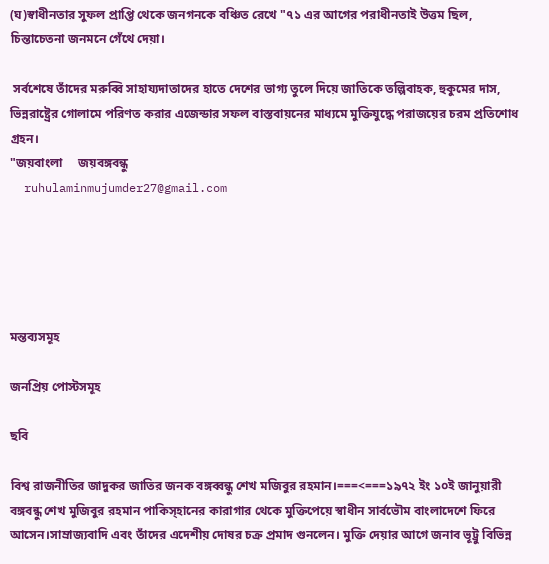(ঘ)স্বাধীনতার সুফল প্রাপ্তি থেকে জনগনকে বঞ্চিত রেখে "৭১ এর আগের পরাধীনতাই উত্তম ছিল, চিন্তাচেতনা জনমনে গেঁথে দেয়া।

 সর্বশেষে তাঁদের মরুব্বি সাহায্যদাতাদের হাতে দেশের ভাগ্য তুলে দিয়ে জাতিকে তল্পিবাহক, হুকুমের দাস, ভিন্নরাষ্ট্রের গোলামে পরিণত করার এজেন্ডার সফল বাস্তবায়নের মাধ্যমে মুক্তিযুদ্ধে পরাজয়ের চরম প্রতিশোধ গ্রহন।
"জয়বাংলা     জয়বঙ্গবন্ধু
  ruhulaminmujumder27@gmail.com





মন্তব্যসমূহ

জনপ্রিয় পোস্টসমূহ

ছবি

বিশ্ব রাজনীতির জাদুকর জাতির জনক বঙ্গব্বন্ধু শেখ মজিবুর রহমান।===<===১৯৭২ ইং ১০ই জানুয়ারী বঙ্গবন্ধু শেখ মুজিবুর রহমান পাকিস্হানের কারাগার থেকে মুক্তিপেয়ে স্বাধীন সার্বভৌম বাংলাদেশে ফিরে আসেন।সাম্রাজ্যবাদি এবং তাঁদের এদেশীয় দোষর চক্র প্রমাদ গুনলেন। মুক্তি দেয়ার আগে জনাব ভূট্রু বিভিন্ন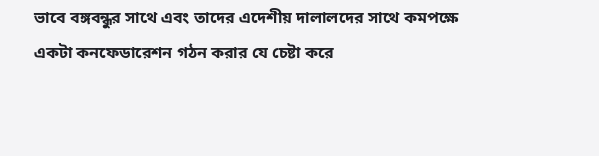ভাবে বঙ্গবন্ধুর সাথে এবং তাদের এদেশীয় দালালদের সাথে কমপক্ষে একটা কনফেডারেশন গঠন করার যে চেষ্টা করে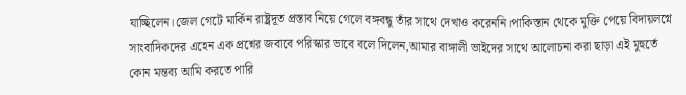যাচ্ছিলেন।জেল গেটে মার্কিন রাষ্ট্রদূত প্রস্তাব নিয়ে গেলে বঙ্গবন্ধু তাঁর সাথে দেখাও করেননি।পাকিস্তান থেকে মুক্তি পেয়ে বিদায়লগ্নে সাংবাদিকদের এহেন এক প্রশ্নের জবাবে পরিস্কার ভাবে বলে দিলেন,আমার বাঙ্গালী ভাইদের সাথে আলোচনা করা ছাড়া এই মুহুর্তে কোন মন্তব্য আমি করতে পারি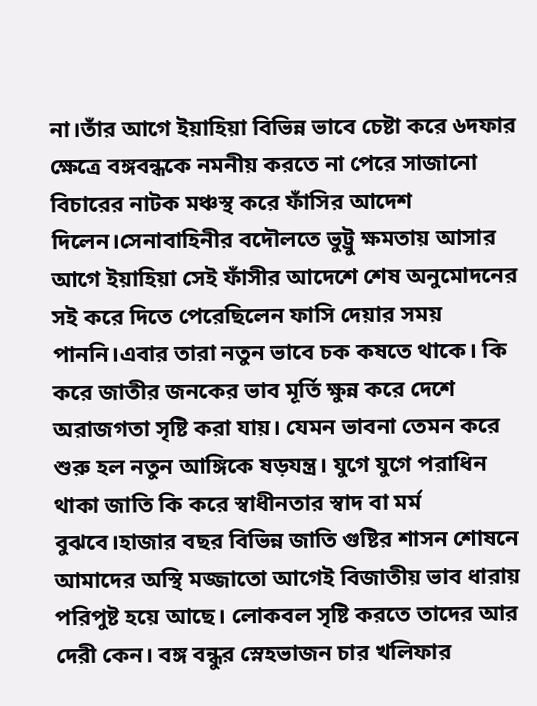না।তাঁর আগে ইয়াহিয়া বিভিন্ন ভাবে চেষ্টা করে ৬দফার ক্ষেত্রে বঙ্গবন্ধকে নমনীয় করতে না পেরে সাজানো বিচারের নাটক মঞ্চস্থ করে ফাঁসির আদেশ দিলেন।সেনাবাহিনীর বদৌলতে ভুট্রু ক্ষমতায় আসার আগে ইয়াহিয়া সেই ফাঁসীর আদেশে শেষ অনুমোদনের সই করে দিতে পেরেছিলেন ফাসি দেয়ার সময় পাননি।এবার তারা নতুন ভাবে চক কষতে থাকে। কি করে জাতীর জনকের ভাব মূর্তি ক্ষুন্ন করে দেশে অরাজগতা সৃষ্টি করা যায়। যেমন ভাবনা তেমন করে শুরু হল নতুন আঙ্গিকে ষড়যন্ত্র। যুগে যুগে পরাধিন থাকা জাতি কি করে স্বাধীনতার স্বাদ বা মর্ম বুঝবে।হাজার বছর বিভিন্ন জাতি গুষ্টির শাসন শোষনে আমাদের অস্থি মজ্জাতো আগেই বিজাতীয় ভাব ধারায় পরিপুষ্ট হয়ে আছে। লোকবল সৃষ্টি করতে তাদের আর দেরী কেন। বঙ্গ বন্ধুর স্নেহভাজন চার খলিফার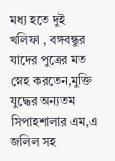মধ্য হতে দুই খলিফা , বঙ্গবন্ধুর যাদের পুত্রের মত স্নেহ করতেন,মুক্তি যুদ্ধের অন্যতম সিপাহশালার এম,এ জলিল সহ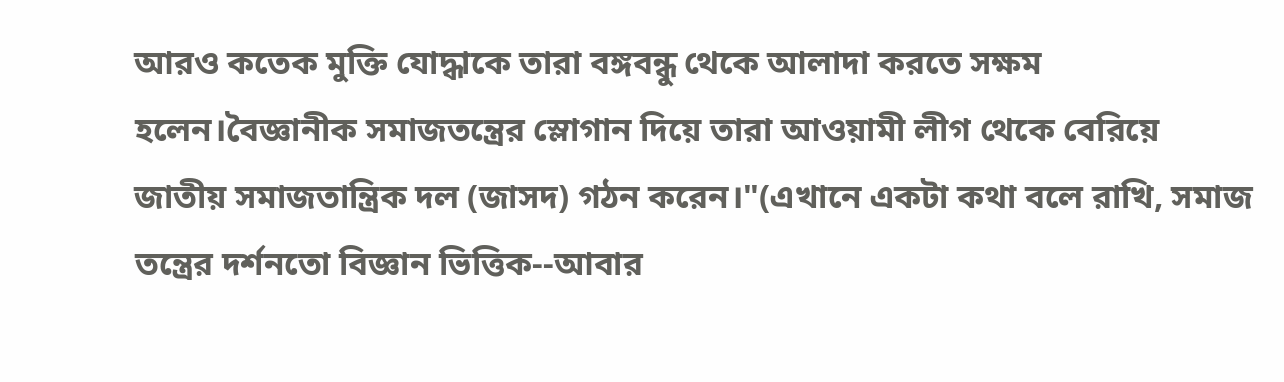আরও কতেক মুক্তি যোদ্ধাকে তারা বঙ্গবন্ধু থেকে আলাদা করতে সক্ষম হলেন।বৈজ্ঞানীক সমাজতন্ত্রের স্লোগান দিয়ে তারা আওয়ামী লীগ থেকে বেরিয়ে জাতীয় সমাজতান্ত্রিক দল (জাসদ) গঠন করেন।"(এখানে একটা কথা বলে রাখি, সমাজ তন্ত্রের দর্শনতো বিজ্ঞান ভিত্তিক--আবার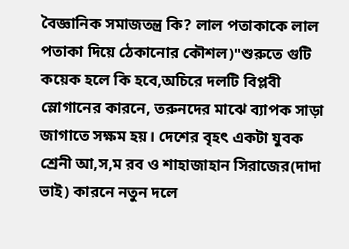বৈজ্ঞানিক সমাজতন্ত্র কি? লাল পতাকাকে লাল পতাকা দিয়ে ঠেকানোর কৌশল)"শুরুতে গুটি কয়েক হলে কি হবে,অচিরে দলটি বিপ্লবী স্লোগানের কারনে, তরুনদের মাঝে ব্যাপক সাড়া জাগাতে সক্ষম হয়। দেশের বৃহৎ একটা যুবক শ্রেনী আ,স,ম রব ও শাহাজাহান সিরাজের(দাদা ভাই) কারনে নতুন দলে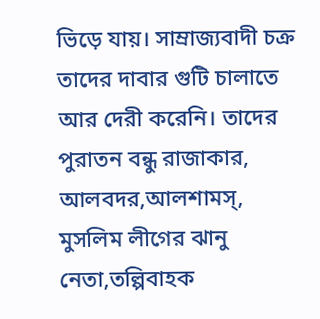ভিড়ে যায়। সাম্রাজ্যবাদী চক্র তাদের দাবার গুটি চালাতে আর দেরী করেনি। তাদের পুরাতন বন্ধু রাজাকার, আলবদর,আলশামস্, মুসলিম লীগের ঝানু নেতা,তল্পিবাহক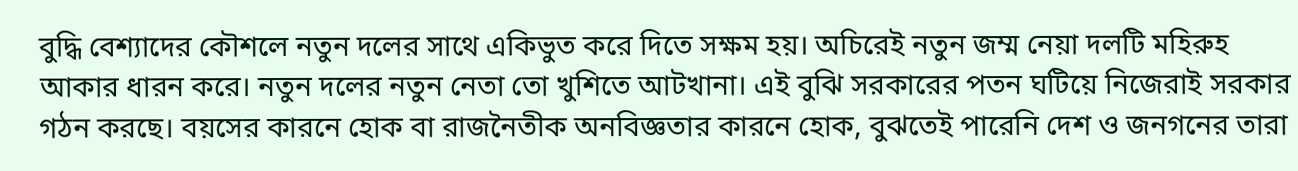বুদ্ধি বেশ্যাদের কৌশলে নতুন দলের সাথে একিভুত করে দিতে সক্ষম হয়। অচিরেই নতুন জম্ম নেয়া দলটি মহিরুহ আকার ধারন করে। নতুন দলের নতুন নেতা তো খুশিতে আটখানা। এই বুঝি সরকারের পতন ঘটিয়ে নিজেরাই সরকার গঠন করছে। বয়সের কারনে হোক বা রাজনৈতীক অনবিজ্ঞতার কারনে হোক, বুঝতেই পারেনি দেশ ও জনগনের তারা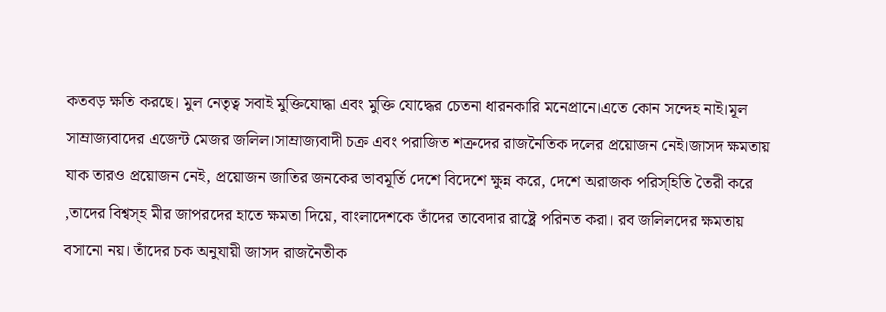কতবড় ক্ষতি করছে। মুল নেতৃত্ব সবাই মুক্তিযোদ্ধা এবং মুক্তি যোদ্ধের চেতনা ধারনকারি মনেপ্রানে।এতে কোন সন্দেহ নাই।মূল সাম্রাজ্যবাদের এজেন্ট মেজর জলিল।সাম্রাজ্যবাদী চক্র এবং পরাজিত শত্রুদের রাজনৈতিক দলের প্রয়োজন নেই।জাসদ ক্ষমতায় যাক তারও প্রয়োজন নেই, প্রয়োজন জাতির জনকের ভাবমূর্তি দেশে বিদেশে ক্ষুন্ন করে, দেশে অরাজক পরিস্হিতি তৈরী করে ,তাদের বিশ্বস্হ মীর জাপরদের হাতে ক্ষমতা দিয়ে, বাংলাদেশকে তাঁদের তাবেদার রাষ্ট্রে পরিনত করা। রব জলিলদের ক্ষমতায় বসানো নয়। তাঁদের চক অনুযায়ী জাসদ রাজনৈতীক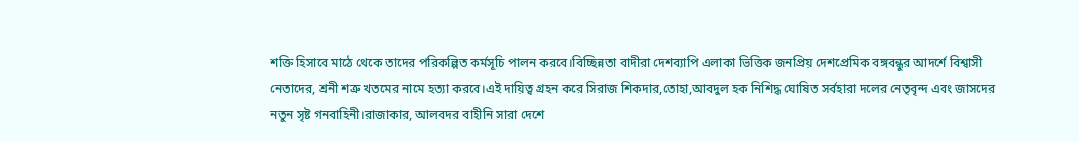শক্তি হিসাবে মাঠে থেকে তাদের পরিকল্পিত কর্মসূচি পালন করবে।বিচ্ছিন্নতা বাদীরা দেশব্যাপি এলাকা ভিত্তিক জনপ্রিয় দেশপ্রেমিক বঙ্গবন্ধুর আদর্শে বিশ্বাসী নেতাদের, শ্রনী শত্রু খতমের নামে হত্যা করবে।এই দায়িত্ব গ্রহন করে সিরাজ শিকদার,তোহা,আবদুল হক নিশিদ্ধ ঘোষিত সর্বহারা দলের নেতৃবৃন্দ এবং জাসদের নতুন সৃষ্ট গনবাহিনী।রাজাকার, আলবদর বাহীনি সারা দেশে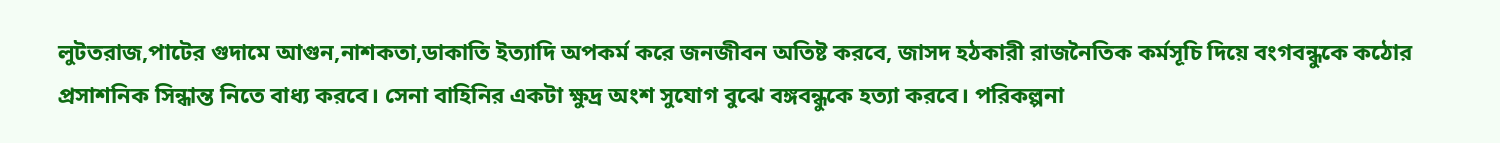লুটতরাজ,পাটের গুদামে আগুন,নাশকতা,ডাকাতি ইত্যাদি অপকর্ম করে জনজীবন অতিষ্ট করবে, জাসদ হঠকারী রাজনৈতিক কর্মসূচি দিয়ে বংগবন্ধুকে কঠোর প্রসাশনিক সিন্ধান্ত নিতে বাধ্য করবে। সেনা বাহিনির একটা ক্ষুদ্র অংশ সুযোগ বুঝে বঙ্গবন্ধুকে হত্যা করবে। পরিকল্পনা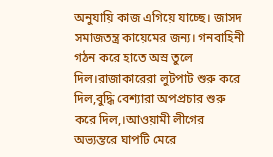অনুযায়ি কাজ এগিয়ে যাচ্ছে। জাসদ সমাজতন্ত্র কায়েমের জন্য। গনবাহিনী গঠন করে হাতে অস্র তুলে দিল।রাজাকারেরা লুটপাট শুরু করে দিল,বুদ্ধি বেশ্যারা অপপ্রচার শুরু করে দিল,।আওয়ামী লীগের অভ্যন্তরে ঘাপটি মেরে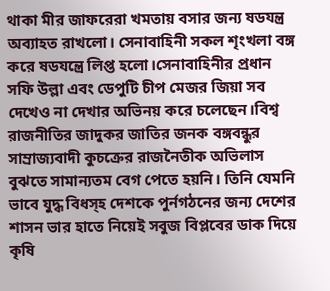থাকা মীর জাফরেরা খমতায় বসার জন্য ষডযন্ত্র অব্যাহত রাখলো। সেনাবাহিনী সকল শৃংখলা বঙ্গ করে ষডযন্ত্রে লিপ্ত হলো।সেনাবাহিনীর প্রধান সফি উল্লা এবং ডেপুটি চীপ মেজর জিয়া সব দেখেও না দেখার অভিনয় করে চলেছেন।বিশ্ব রাজনীতির জাদুকর জাতির জনক বঙ্গবন্ধুর সাম্রাজ্যবাদী কুচক্রের রাজনৈতীক অভিলাস বুঝতে সামান্যতম বেগ পেতে হয়নি। তিনি যেমনি ভাবে যুদ্ধ বিধস্হ দেশকে পুর্নগঠনের জন্য দেশের শাসন ভার হাতে নিয়েই সবুজ বিপ্লবের ডাক দিয়ে কৃষি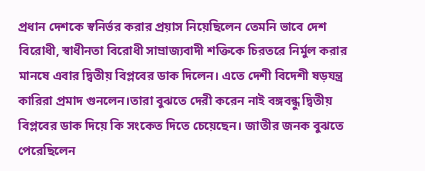প্রধান দেশকে স্বনির্ভর করার প্রয়াস নিয়েছিলেন তেমনি ভাবে দেশ বিরোধী, স্বাধীনতা বিরোধী সাম্রাজ্যবাদী শক্তিকে চিরতরে নির্মুল করার মানষে এবার দ্বিতীয় বিপ্লবের ডাক দিলেন। এতে দেশী বিদেশী ষড়যন্ত্র কারিরা প্রমাদ গুনলেন।তারা বুঝতে দেরী করেন নাই বঙ্গবন্ধু দ্বিতীয় বিপ্লবের ডাক দিয়ে কি সংকেত দিতে চেয়েছেন। জাতীর জনক বুঝতে পেরেছিলেন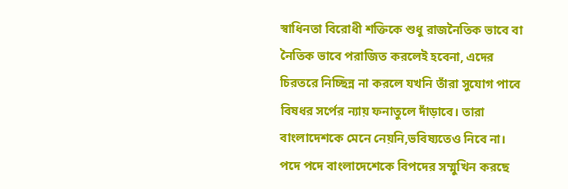স্বাধিনতা বিরোধী শক্তিকে শুধু রাজনৈতিক ভাবে বা নৈতিক ভাবে পরাজিত করলেই হবেনা, এদের চিরতরে নিচ্ছিন্ন না করলে যখনি তাঁরা সুযোগ পাবে বিষধর সর্পের ন্যায় ফনাতুলে দাঁড়াবে। তারা বাংলাদেশকে মেনে নেয়নি,ভবিষ্যতেও নিবে না। পদে পদে বাংলাদেশেকে বিপদের সম্মুখিন করছে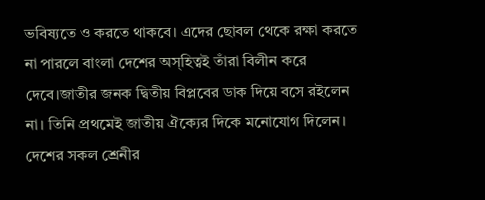ভবিষ্যতে ও করতে থাকবে। এদের ছোবল থেকে রক্ষা করতে না পারলে বাংলা দেশের অস্হিত্বই তাঁরা বিলীন করে দেবে।জাতীর জনক দ্বিতীয় বিপ্লবের ডাক দিয়ে বসে রইলেন না। তিনি প্রথমেই জাতীয় ঐক্যের দিকে মনোযোগ দিলেন। দেশের সকল শ্রেনীর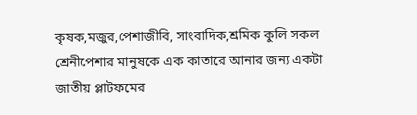কৃষক,মজুর,পেশাজীবি, সাংবাদিক,শ্রমিক কুলি সকল শ্রেনীপেশার মানুষকে এক কাতারে আনার জন্য একটা জাতীয় প্লাটফমের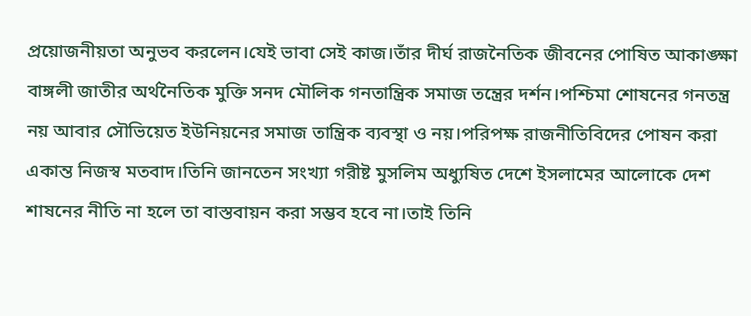প্রয়োজনীয়তা অনুভব করলেন।যেই ভাবা সেই কাজ।তাঁর দীর্ঘ রাজনৈতিক জীবনের পোষিত আকাঙ্ক্ষা বাঙ্গলী জাতীর অর্থনৈতিক মুক্তি সনদ মৌলিক গনতান্ত্রিক সমাজ তন্ত্রের দর্শন।পশ্চিমা শোষনের গনতন্ত্র নয় আবার সৌভিয়েত ইউনিয়নের সমাজ তান্ত্রিক ব্যবস্থা ও নয়।পরিপক্ষ রাজনীতিবিদের পোষন করা একান্ত নিজস্ব মতবাদ।তিনি জানতেন সংখ্যা গরীষ্ট মুসলিম অধ্যুষিত দেশে ইসলামের আলোকে দেশ শাষনের নীতি না হলে তা বাস্তবায়ন করা সম্ভব হবে না।তাই তিনি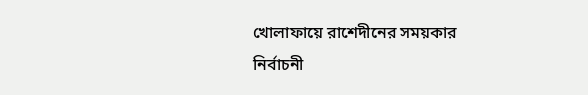খোলাফায়ে রাশেদীনের সময়কার নির্বাচনী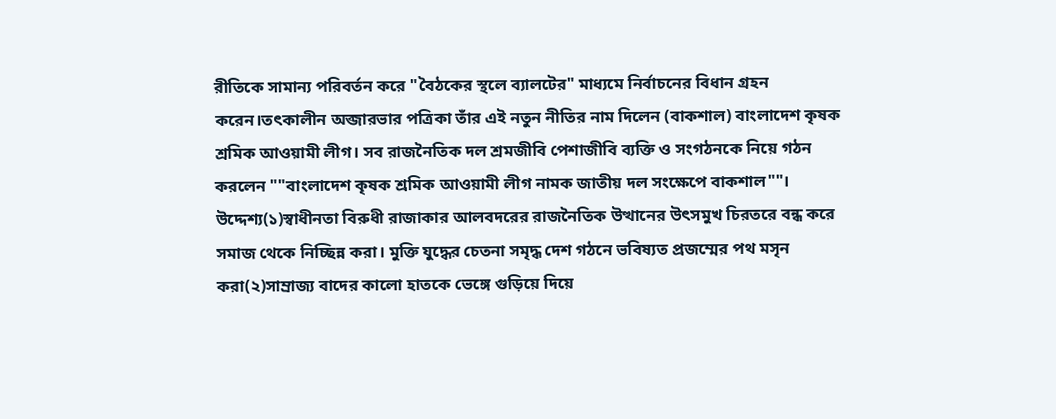রীতিকে সামান্য পরিবর্তন করে "বৈঠকের স্থলে ব্যালটের" মাধ্যমে নির্বাচনের বিধান গ্রহন করেন।তৎকালীন অব্জারভার পত্রিকা তাঁর এই নতুন নীতির নাম দিলেন (বাকশাল) বাংলাদেশ কৃষক শ্রমিক আওয়ামী লীগ। সব রাজনৈতিক দল শ্রমজীবি পেশাজীবি ব্যক্তি ও সংগঠনকে নিয়ে গঠন করলেন ""বাংলাদেশ কৃষক শ্রমিক আওয়ামী লীগ নামক জাতীয় দল সংক্ষেপে বাকশাল""। উদ্দেশ্য(১)স্বাধীনতা বিরুধী রাজাকার আলবদরের রাজনৈতিক উত্থানের উৎসমুখ চিরতরে বন্ধ করে সমাজ থেকে নিচ্ছিন্ন করা। মুক্তি যুদ্ধের চেতনা সমৃদ্ধ দেশ গঠনে ভবিষ্যত প্রজম্মের পথ মসৃন করা(২)সাম্রাজ্য বাদের কালো হাতকে ভেঙ্গে গুড়িয়ে দিয়ে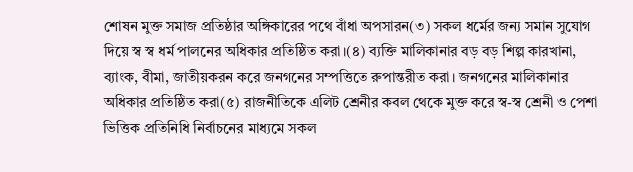শোষন মুক্ত সমাজ প্রতিষ্ঠার অঙ্গিকারের পথে বাঁধা অপসারন(৩) সকল ধর্মের জন্য সমান সুযোগ দিয়ে স্ব স্ব ধর্ম পালনের অধিকার প্রতিষ্ঠিত করা।(৪) ব্যক্তি মালিকানার বড় বড় শিল্প কারখানা, ব্যাংক, বীমা, জাতীয়করন করে জনগনের সম্পত্তিতে রুপান্তরীত করা। জনগনের মালিকানার অধিকার প্রতিষ্ঠিত করা(৫) রাজনীতিকে এলিট শ্রেনীর কবল থেকে মুক্ত করে স্ব-স্ব শ্রেনী ও পেশা ভিত্তিক প্রতিনিধি নির্বাচনের মাধ্যমে সকল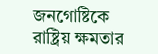জনগোষ্টিকে রাষ্ট্রিয় ক্ষমতার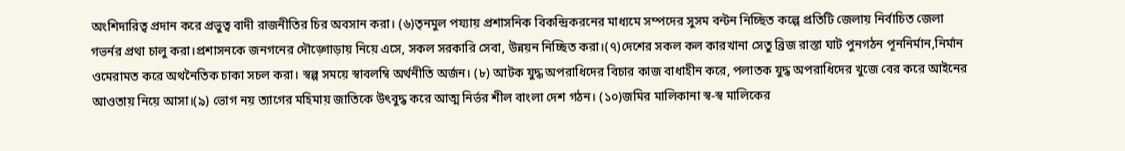অংশিদারিত্ব প্রদান করে প্রভুত্ব বাদী রাজনীতির চির অবসান করা। (৬)তৃনমুল পয্যায় প্রশাসনিক বিকন্দ্রিকরনের মাধ্যমে সম্পদের সুসম বন্টন নিচ্ছিত কল্পে প্রতিটি জেলায় নির্বাচিত জেলা গভর্নর প্রথা চালু করা।প্রশাসনকে জনগনের দৌড়্গোড়ায় নিয়ে এসে, সকল সরকারি সেবা, উন্নয়ন নিচ্ছিত করা।(৭)দেশের সকল কল কারখানা সেতু ব্রিজ রাস্তা ঘাট পুনগঠন পূননির্মান,নির্মান ওমেরামত করে অথনৈতিক চাকা সচল করা। স্বল্প সময়ে স্বাবলম্বি অর্থনীতি অর্জন। (৮) আটক যুদ্ধ অপরাধিদের বিচার কাজ বাধাহীন করে, পলাতক যুদ্ধ অপরাধিদের খুজে বের করে আইনের আওতায় নিয়ে আসা।(৯) ভোগ নয় ত্যাগের মহিমায় জাতিকে উৎবুদ্ধ করে আত্ম নির্ভর শীল বাংলা দেশ গঠন। (১০)জমির মালিকানা স্ব-স্ব মালিকের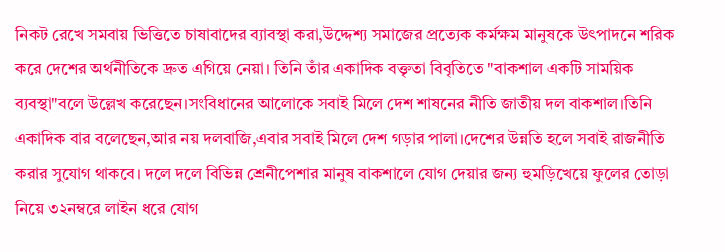নিকট রেখে সমবায় ভিত্তিতে চাষাবাদের ব্যাবস্থা করা,উদ্দেশ্য সমাজের প্রত্যেক কর্মক্ষম মানুষকে উৎপাদনে শরিক করে দেশের অর্থনীতিকে দ্রুত এগিয়ে নেয়া। তিনি তাঁর একাদিক বক্তৃতা বিবৃতিতে "বাকশাল একটি সাময়িক ব্যবস্থা"বলে উল্লেখ করেছেন।সংবিধানের আলোকে সবাই মিলে দেশ শাষনের নীতি জাতীয় দল বাকশাল।তিনি একাদিক বার বলেছেন,আর নয় দলবাজি,এবার সবাই মিলে দেশ গড়ার পালা।দেশের উন্নতি হলে সবাই রাজনীতি করার সুযোগ থাকবে। দলে দলে বিভিন্ন শ্রেনীপেশার মানুষ বাকশালে যোগ দেয়ার জন্য হুমড়িখেয়ে ফুলের তোড়া নিয়ে ৩২নম্বরে লাইন ধরে যোগ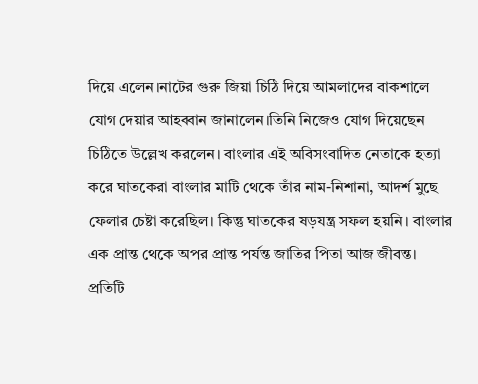দিয়ে এলেন।নাটের গুরু জিয়া চিঠি দিয়ে আমলাদের বাকশালে যোগ দেয়ার আহব্বান জানালেন।তিনি নিজেও যোগ দিয়েছেন চিঠিতে উল্লেখ করলেন। বাংলার এই অবিসংবাদিত নেতাকে হত্যা করে ঘাতকেরা বাংলার মাটি থেকে তাঁর নাম-নিশানা, আদর্শ মুছে ফেলার চেষ্টা করেছিল। কিন্তু ঘাতকের ষড়যন্ত্র সফল হয়নি। বাংলার এক প্রান্ত থেকে অপর প্রান্ত পর্যন্ত জাতির পিতা আজ জীবন্ত। প্রতিটি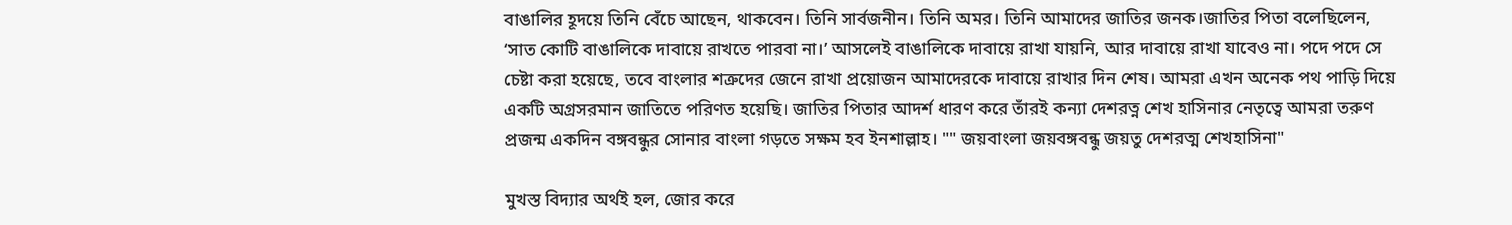বাঙালির হূদয়ে তিনি বেঁচে আছেন, থাকবেন। তিনি সার্বজনীন। তিনি অমর। তিনি আমাদের জাতির জনক।জাতির পিতা বলেছিলেন, ‘সাত কোটি বাঙালিকে দাবায়ে রাখতে পারবা না।’ আসলেই বাঙালিকে দাবায়ে রাখা যায়নি, আর দাবায়ে রাখা যাবেও না। পদে পদে সে চেষ্টা করা হয়েছে, তবে বাংলার শত্রুদের জেনে রাখা প্রয়োজন আমাদেরকে দাবায়ে রাখার দিন শেষ। আমরা এখন অনেক পথ পাড়ি দিয়ে একটি অগ্রসরমান জাতিতে পরিণত হয়েছি। জাতির পিতার আদর্শ ধারণ করে তাঁরই কন্যা দেশরত্ন শেখ হাসিনার নেতৃত্বে আমরা তরুণ প্রজন্ম একদিন বঙ্গবন্ধুর সোনার বাংলা গড়তে সক্ষম হব ইনশাল্লাহ। "" জয়বাংলা জয়বঙ্গবন্ধু জয়তু দেশরত্ম শেখহাসিনা"

মুখস্ত বিদ্যার অর্থই হল, জোর করে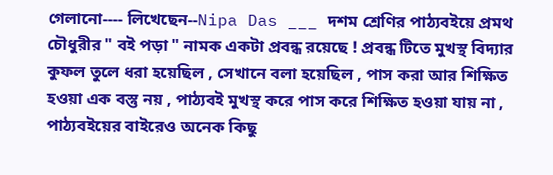গেলানো---- লিখেছেন--Nipa Das ___ দশম শ্রেণির পাঠ্যবইয়ে প্রমথ চৌধুরীর " বই পড়া " নামক একটা প্রবন্ধ রয়েছে ! প্রবন্ধ টিতে মুখস্থ বিদ্যার কুফল তুলে ধরা হয়েছিল , সেখানে বলা হয়েছিল , পাস করা আর শিক্ষিত হওয়া এক বস্তু নয় , পাঠ্যবই মুখস্থ করে পাস করে শিক্ষিত হওয়া যায় না , পাঠ্যবইয়ের বাইরেও অনেক কিছু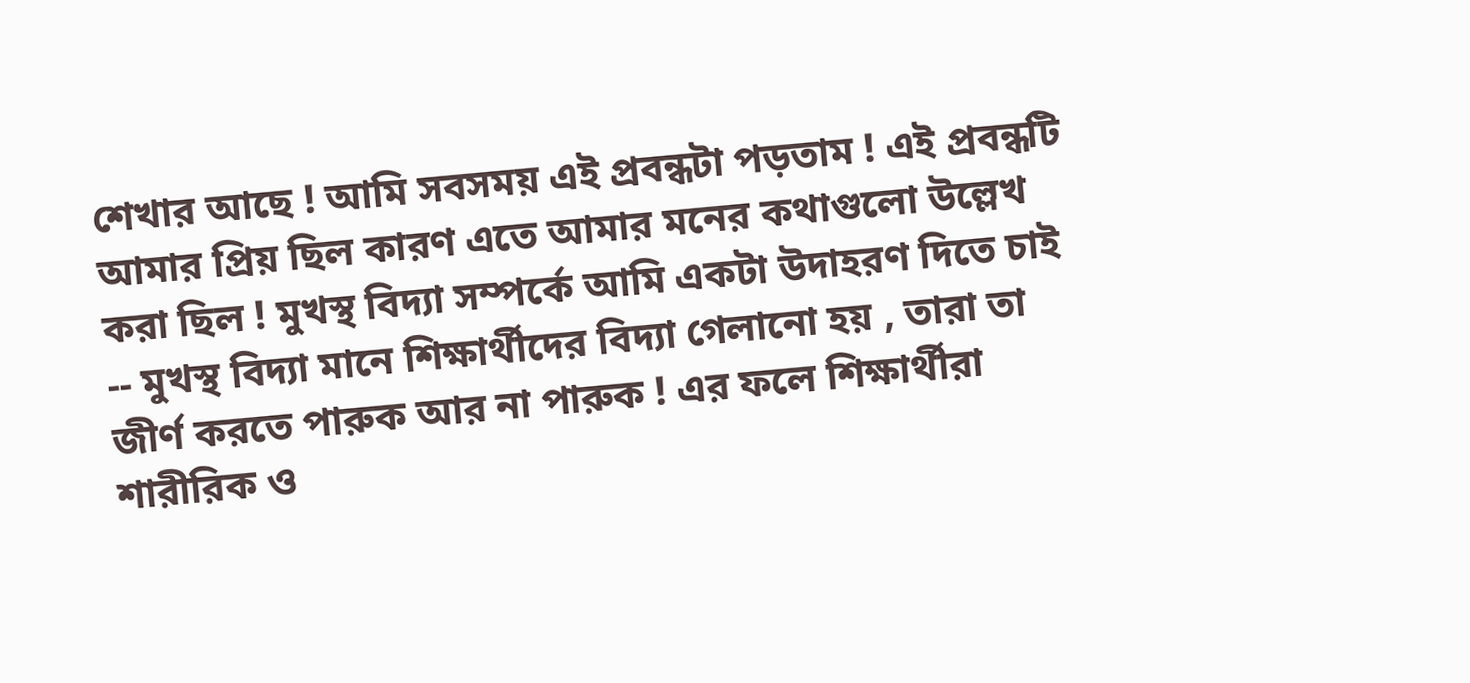শেখার আছে ! আমি সবসময় এই প্রবন্ধটা পড়তাম ! এই প্রবন্ধটি আমার প্রিয় ছিল কারণ এতে আমার মনের কথাগুলো উল্লেখ করা ছিল ! মুখস্থ বিদ্যা সম্পর্কে আমি একটা উদাহরণ দিতে চাই -- মুখস্থ বিদ্যা মানে শিক্ষার্থীদের বিদ্যা গেলানো হয় , তারা তা জীর্ণ করতে পারুক আর না পারুক ! এর ফলে শিক্ষার্থীরা শারীরিক ও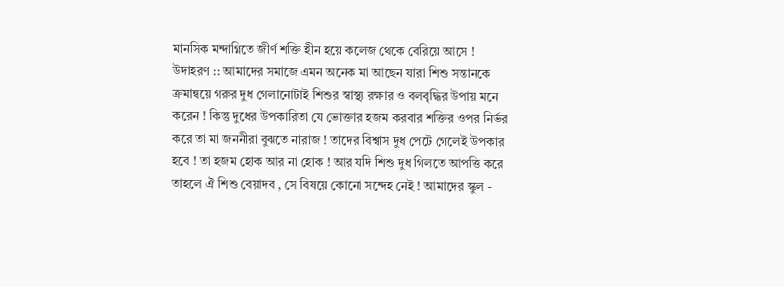মানসিক মন্দাগ্নিতে জীর্ণ শক্তি হীন হয়ে কলেজ থেকে বেরিয়ে আসে ! উদাহরণ :: আমাদের সমাজে এমন অনেক মা আছেন যারা শিশু সন্তানকে ক্রমান্বয়ে গরুর দুধ গেলানোটাই শিশুর স্বাস্থ্য রক্ষার ও বলবৃদ্ধির উপায় মনে করেন ! কিন্তু দুধের উপকারিতা যে ভোক্তার হজম করবার শক্তির ওপর নির্ভর করে তা মা জননীরা বুঝতে নারাজ ! তাদের বিশ্বাস দুধ পেটে গেলেই উপকার হবে ! তা হজম হোক আর না হোক ! আর যদি শিশু দুধ গিলতে আপত্তি করে তাহলে ঐ শিশু বেয়াদব , সে বিষয়ে কোনো সন্দেহ নেই ! আমাদের স্কুল -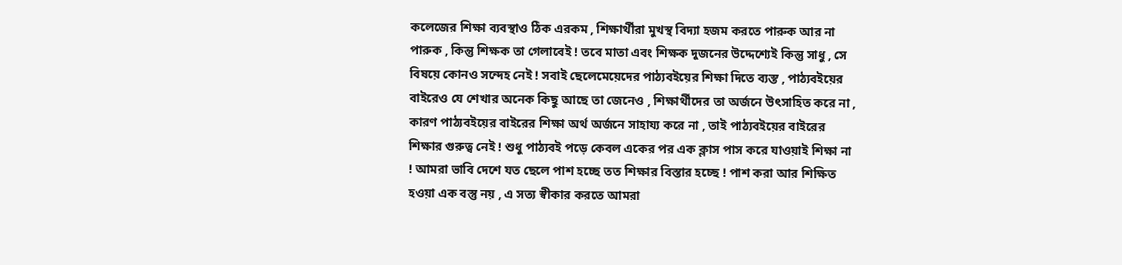কলেজের শিক্ষা ব্যবস্থাও ঠিক এরকম , শিক্ষার্থীরা মুখস্থ বিদ্যা হজম করতে পারুক আর না পারুক , কিন্তু শিক্ষক তা গেলাবেই ! তবে মাতা এবং শিক্ষক দুজনের উদ্দেশ্যেই কিন্তু সাধু , সে বিষয়ে কোনও সন্দেহ নেই ! সবাই ছেলেমেয়েদের পাঠ্যবইয়ের শিক্ষা দিতে ব্যস্ত , পাঠ্যবইয়ের বাইরেও যে শেখার অনেক কিছু আছে তা জেনেও , শিক্ষার্থীদের তা অর্জনে উৎসাহিত করে না , কারণ পাঠ্যবইয়ের বাইরের শিক্ষা অর্থ অর্জনে সাহায্য করে না , তাই পাঠ্যবইয়ের বাইরের শিক্ষার গুরুত্ব নেই ! শুধু পাঠ্যবই পড়ে কেবল একের পর এক ক্লাস পাস করে যাওয়াই শিক্ষা না ! আমরা ভাবি দেশে যত ছেলে পাশ হচ্ছে তত শিক্ষার বিস্তার হচ্ছে ! পাশ করা আর শিক্ষিত হওয়া এক বস্তু নয় , এ সত্য স্বীকার করতে আমরা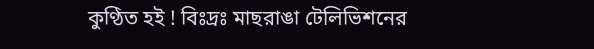কুণ্ঠিত হই ! বিঃদ্রঃ মাছরাঙা টেলিভিশনের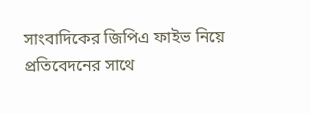সাংবাদিকের জিপিএ ফাইভ নিয়ে প্রতিবেদনের সাথে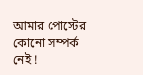আমার পোস্টের কোনো সম্পর্ক নেই !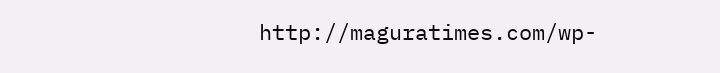http://maguratimes.com/wp-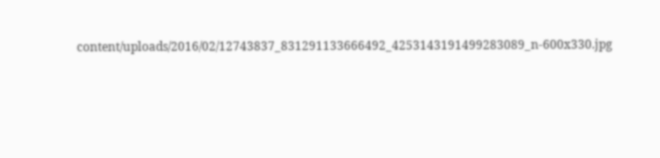content/uploads/2016/02/12743837_831291133666492_4253143191499283089_n-600x330.jpg